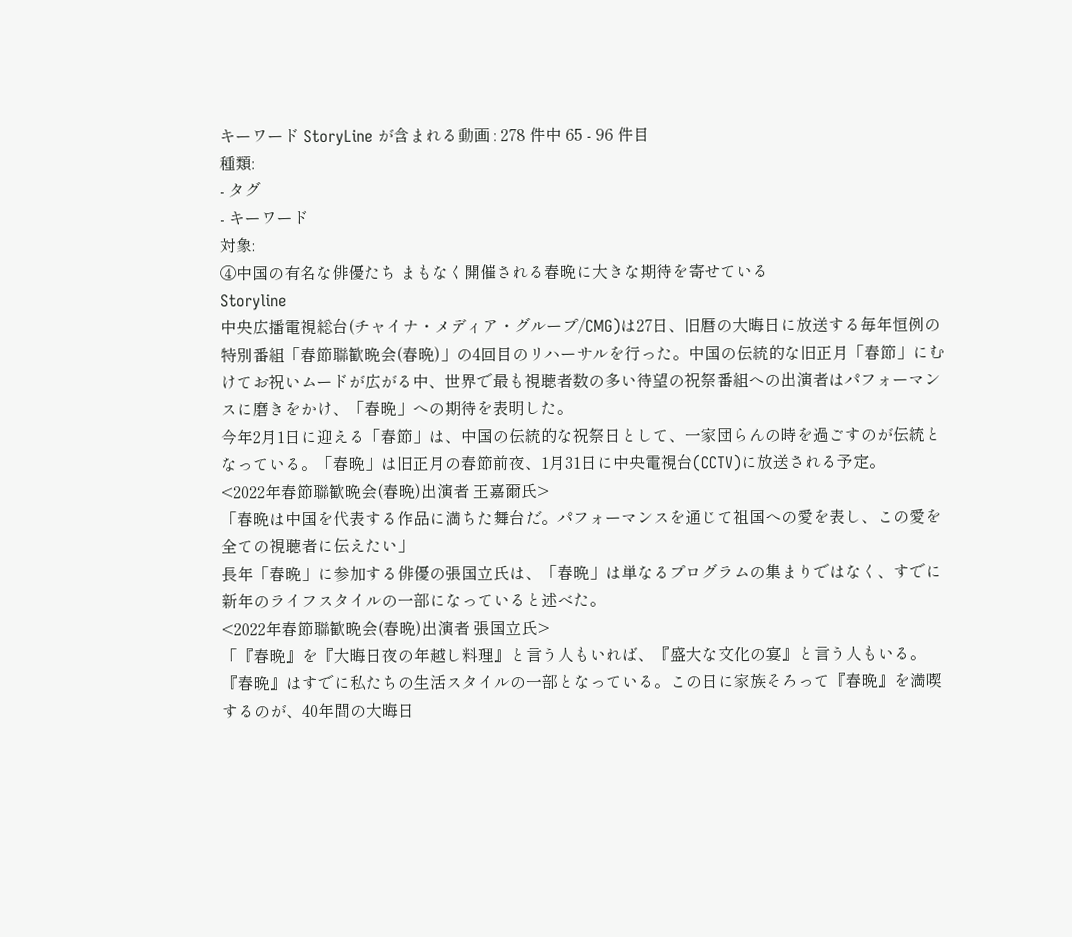キーワード StoryLine が含まれる動画 : 278 件中 65 - 96 件目
種類:
- タグ
- キーワード
対象:
④中国の有名な俳優たち まもなく開催される春晩に大きな期待を寄せている
Storyline
中央広播電視総台(チャイナ・メディア・グループ/CMG)は27日、旧暦の大晦日に放送する毎年恒例の特別番組「春節聯歓晩会(春晩)」の4回目のリハーサルを行った。中国の伝統的な旧正月「春節」にむけてお祝いムードが広がる中、世界で最も視聴者数の多い待望の祝祭番組への出演者はパフォーマンスに磨きをかけ、「春晩」への期待を表明した。
今年2月1日に迎える「春節」は、中国の伝統的な祝祭日として、一家団らんの時を過ごすのが伝統となっている。「春晩」は旧正月の春節前夜、1月31日に中央電視台(CCTV)に放送される予定。
<2022年春節聯歓晩会(春晩)出演者 王嘉爾氏>
「春晩は中国を代表する作品に満ちた舞台だ。パフォーマンスを通じて祖国への愛を表し、この愛を全ての視聴者に伝えたい」
長年「春晩」に参加する俳優の張国立氏は、「春晩」は単なるプログラムの集まりではなく、すでに新年のライフスタイルの一部になっていると述べた。
<2022年春節聯歓晩会(春晩)出演者 張国立氏>
「『春晩』を『大晦日夜の年越し料理』と言う人もいれば、『盛大な文化の宴』と言う人もいる。『春晩』はすでに私たちの生活スタイルの一部となっている。この日に家族そろって『春晩』を満喫するのが、40年間の大晦日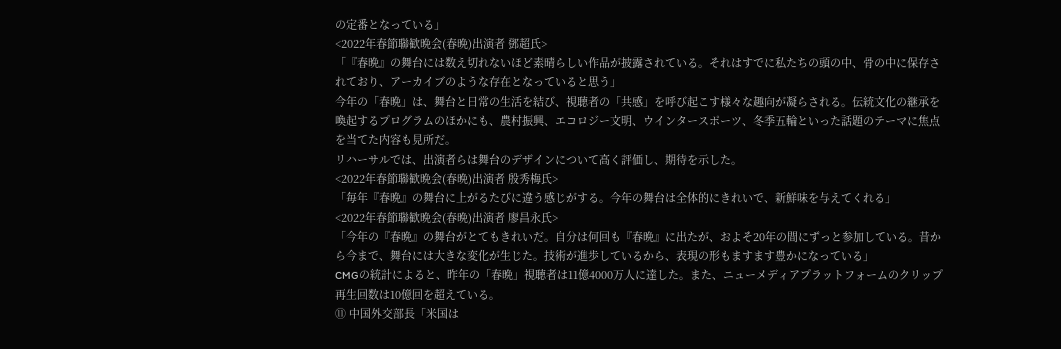の定番となっている」
<2022年春節聯歓晩会(春晩)出演者 鄧超氏>
「『春晩』の舞台には数え切れないほど素晴らしい作品が披露されている。それはすでに私たちの頭の中、骨の中に保存されており、アーカイブのような存在となっていると思う」
今年の「春晩」は、舞台と日常の生活を結び、視聴者の「共感」を呼び起こす様々な趣向が凝らされる。伝統文化の継承を喚起するプログラムのほかにも、農村振興、エコロジー文明、ウインタースポーツ、冬季五輪といった話題のテーマに焦点を当てた内容も見所だ。
リハーサルでは、出演者らは舞台のデザインについて高く評価し、期待を示した。
<2022年春節聯歓晩会(春晩)出演者 殷秀梅氏>
「毎年『春晩』の舞台に上がるたびに違う感じがする。今年の舞台は全体的にきれいで、新鮮味を与えてくれる」
<2022年春節聯歓晩会(春晩)出演者 廖昌永氏>
「今年の『春晩』の舞台がとてもきれいだ。自分は何回も『春晩』に出たが、およそ20年の間にずっと参加している。昔から今まで、舞台には大きな変化が生じた。技術が進歩しているから、表現の形もますます豊かになっている」
CMGの統計によると、昨年の「春晩」視聴者は11億4000万人に達した。また、ニューメディアプラットフォームのクリップ再生回数は10億回を超えている。
⑪ 中国外交部長「米国は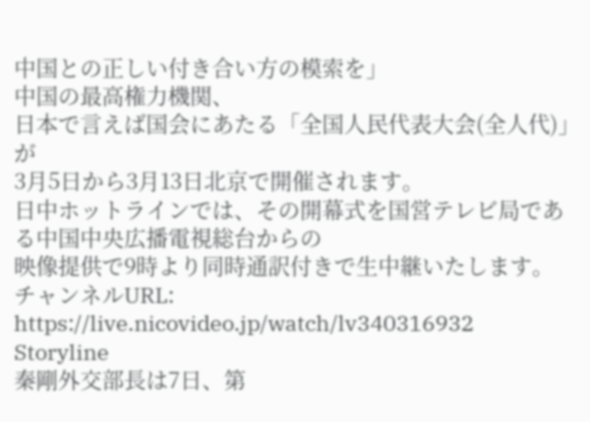中国との正しい付き合い方の模索を」
中国の最高権力機関、
日本で言えば国会にあたる「全国人民代表大会(全人代)」が
3月5日から3月13日北京で開催されます。
日中ホットラインでは、その開幕式を国営テレビ局である中国中央広播電視総台からの
映像提供で9時より同時通訳付きで生中継いたします。
チャンネルURL: https://live.nicovideo.jp/watch/lv340316932
Storyline
秦剛外交部長は7日、第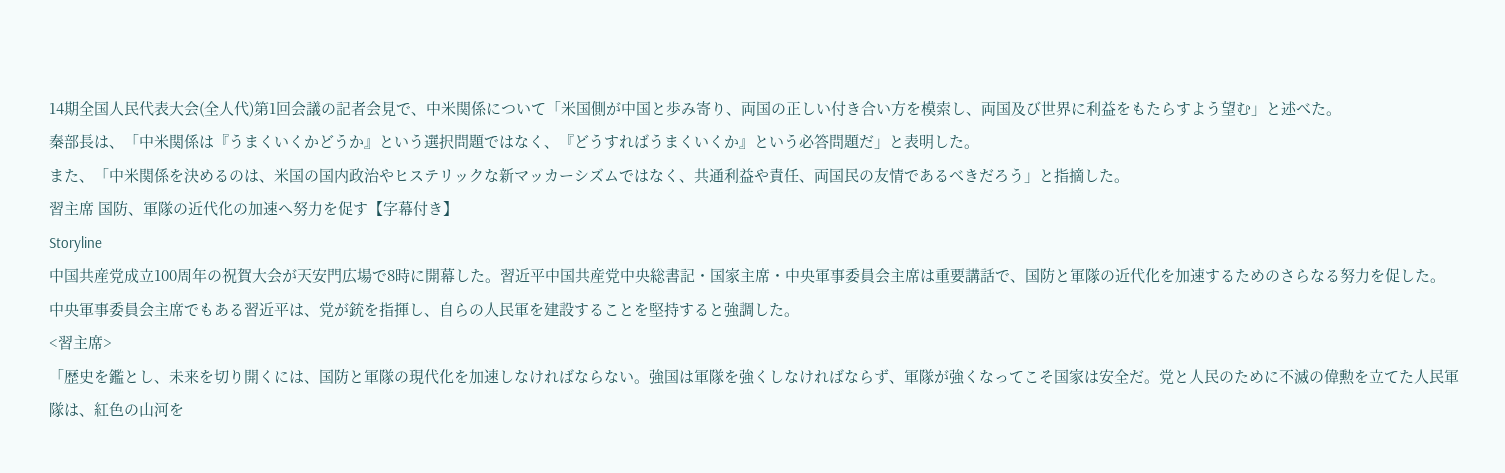14期全国人民代表大会(全人代)第1回会議の記者会見で、中米関係について「米国側が中国と歩み寄り、両国の正しい付き合い方を模索し、両国及び世界に利益をもたらすよう望む」と述べた。
秦部長は、「中米関係は『うまくいくかどうか』という選択問題ではなく、『どうすればうまくいくか』という必答問題だ」と表明した。
また、「中米関係を決めるのは、米国の国内政治やヒステリックな新マッカーシズムではなく、共通利益や責任、両国民の友情であるべきだろう」と指摘した。
習主席 国防、軍隊の近代化の加速へ努力を促す【字幕付き】
Storyline
中国共産党成立100周年の祝賀大会が天安門広場で8時に開幕した。習近平中国共産党中央総書記・国家主席・中央軍事委員会主席は重要講話で、国防と軍隊の近代化を加速するためのさらなる努力を促した。
中央軍事委員会主席でもある習近平は、党が銃を指揮し、自らの人民軍を建設することを堅持すると強調した。
<習主席>
「歴史を鑑とし、未来を切り開くには、国防と軍隊の現代化を加速しなければならない。強国は軍隊を強くしなければならず、軍隊が強くなってこそ国家は安全だ。党と人民のために不滅の偉勲を立てた人民軍隊は、紅色の山河を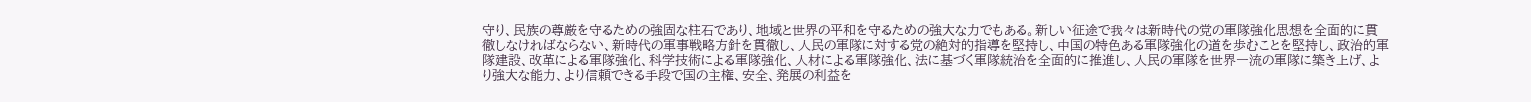守り、民族の尊厳を守るための強固な柱石であり、地域と世界の平和を守るための強大な力でもある。新しい征途で我々は新時代の党の軍隊強化思想を全面的に貫徹しなければならない、新時代の軍事戦略方針を貫徹し、人民の軍隊に対する党の絶対的指導を堅持し、中国の特色ある軍隊強化の道を歩むことを堅持し、政治的軍隊建設、改革による軍隊強化、科学技術による軍隊強化、人材による軍隊強化、法に基づく軍隊統治を全面的に推進し、人民の軍隊を世界一流の軍隊に築き上げ、より強大な能力、より信頼できる手段で国の主権、安全、発展の利益を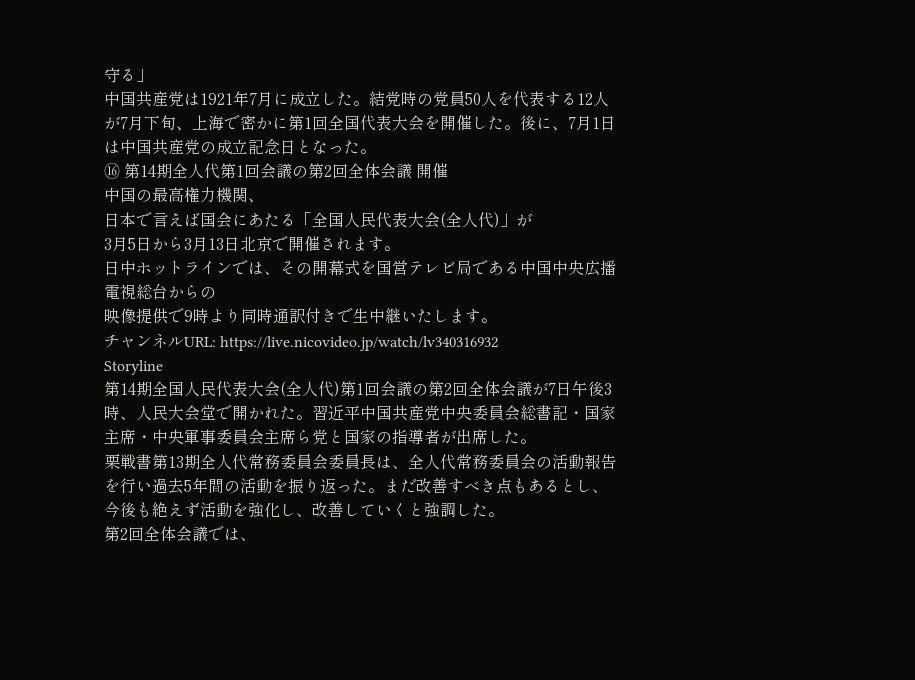守る」
中国共産党は1921年7月に成立した。結党時の党員50人を代表する12人が7月下旬、上海で密かに第1回全国代表大会を開催した。後に、7月1日は中国共産党の成立記念日となった。
⑯ 第14期全人代第1回会議の第2回全体会議 開催
中国の最高権力機関、
日本で言えば国会にあたる「全国人民代表大会(全人代)」が
3月5日から3月13日北京で開催されます。
日中ホットラインでは、その開幕式を国営テレビ局である中国中央広播電視総台からの
映像提供で9時より同時通訳付きで生中継いたします。
チャンネルURL: https://live.nicovideo.jp/watch/lv340316932
Storyline
第14期全国人民代表大会(全人代)第1回会議の第2回全体会議が7日午後3時、人民大会堂で開かれた。習近平中国共産党中央委員会総書記・国家主席・中央軍事委員会主席ら党と国家の指導者が出席した。
栗戦書第13期全人代常務委員会委員長は、全人代常務委員会の活動報告を行い過去5年間の活動を振り返った。まだ改善すべき点もあるとし、今後も絶えず活動を強化し、改善していくと強調した。
第2回全体会議では、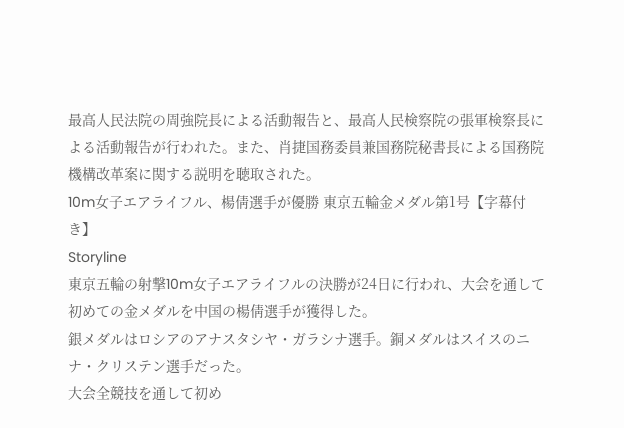最高人民法院の周強院長による活動報告と、最高人民検察院の張軍検察長による活動報告が行われた。また、肖捷国務委員兼国務院秘書長による国務院機構改革案に関する説明を聴取された。
10m女子エアライフル、楊倩選手が優勝 東京五輪金メダル第1号【字幕付き】
Storyline
東京五輪の射撃10m女子エアライフルの決勝が24日に行われ、大会を通して初めての金メダルを中国の楊倩選手が獲得した。
銀メダルはロシアのアナスタシヤ・ガラシナ選手。銅メダルはスイスのニナ・クリステン選手だった。
大会全競技を通して初め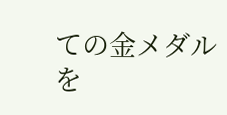ての金メダルを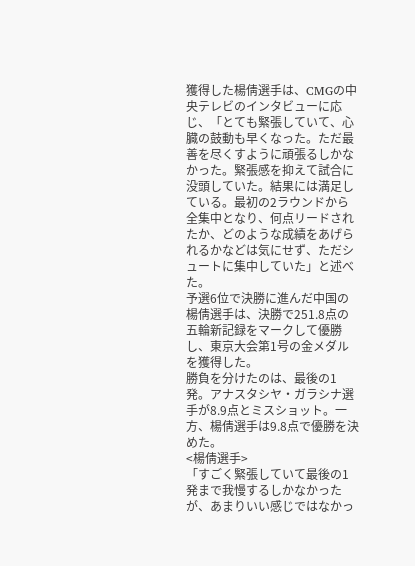獲得した楊倩選手は、CMGの中央テレビのインタビューに応じ、「とても緊張していて、心臓の鼓動も早くなった。ただ最善を尽くすように頑張るしかなかった。緊張感を抑えて試合に没頭していた。結果には満足している。最初の2ラウンドから全集中となり、何点リードされたか、どのような成績をあげられるかなどは気にせず、ただシュートに集中していた」と述べた。
予選6位で決勝に進んだ中国の楊倩選手は、決勝で251.8点の五輪新記録をマークして優勝し、東京大会第1号の金メダルを獲得した。
勝負を分けたのは、最後の1発。アナスタシヤ・ガラシナ選手が8.9点とミスショット。一方、楊倩選手は9.8点で優勝を決めた。
<楊倩選手>
「すごく緊張していて最後の1発まで我慢するしかなかったが、あまりいい感じではなかっ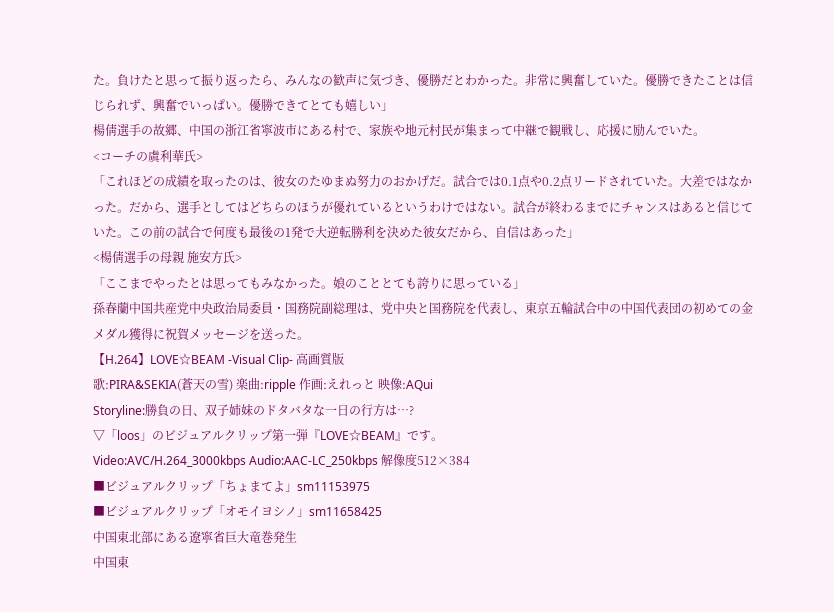た。負けたと思って振り返ったら、みんなの歓声に気づき、優勝だとわかった。非常に興奮していた。優勝できたことは信じられず、興奮でいっぱい。優勝できてとても嬉しい」
楊倩選手の故郷、中国の浙江省寧波市にある村で、家族や地元村民が集まって中継で観戦し、応援に励んでいた。
<コーチの虞利華氏>
「これほどの成績を取ったのは、彼女のたゆまぬ努力のおかげだ。試合では0.1点や0.2点リードされていた。大差ではなかった。だから、選手としてはどちらのほうが優れているというわけではない。試合が終わるまでにチャンスはあると信じていた。この前の試合で何度も最後の1発で大逆転勝利を決めた彼女だから、自信はあった」
<楊倩選手の母親 施安方氏>
「ここまでやったとは思ってもみなかった。娘のこととても誇りに思っている」
孫春蘭中国共産党中央政治局委員・国務院副総理は、党中央と国務院を代表し、東京五輪試合中の中国代表団の初めての金メダル獲得に祝賀メッセージを送った。
【H.264】LOVE☆BEAM ‐Visual Clip‐ 高画質版
歌:PIRA&SEKIA(蒼天の雪) 楽曲:ripple 作画:えれっと 映像:AQui
Storyline:勝負の日、双子姉妹のドタバタな一日の行方は…?
▽「loos」のビジュアルクリップ第一弾『LOVE☆BEAM』です。
Video:AVC/H.264_3000kbps Audio:AAC-LC_250kbps 解像度512×384
■ビジュアルクリップ「ちょまてよ」sm11153975
■ビジュアルクリップ「オモイヨシノ」sm11658425
中国東北部にある遼寧省巨大竜巻発生
中国東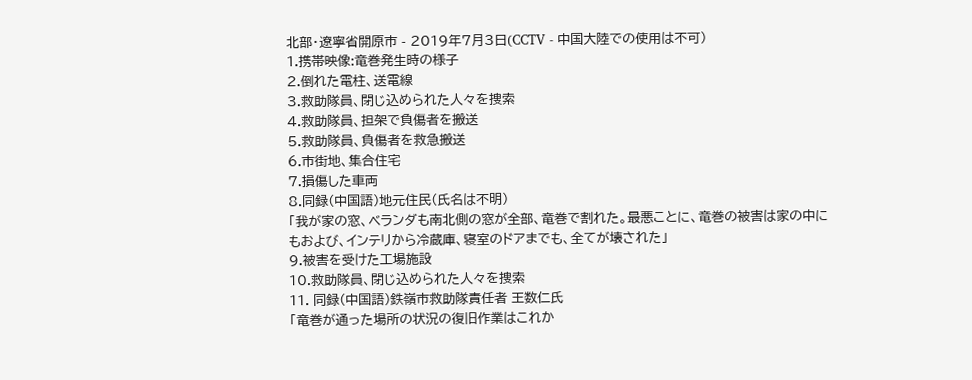北部・遼寧省開原市 - 2019年7月3日(CCTV - 中国大陸での使用は不可)
1.携帯映像:竜巻発生時の様子
2.倒れた電柱、送電線
3.救助隊員、閉じ込められた人々を捜索
4.救助隊員、担架で負傷者を搬送
5.救助隊員、負傷者を救急搬送
6.市街地、集合住宅
7.損傷した車両
8.同録(中国語)地元住民(氏名は不明)
「我が家の窓、ベランダも南北側の窓が全部、竜巻で割れた。最悪ことに、竜巻の被害は家の中にもおよび、インテリから冷蔵庫、寝室のドアまでも、全てが壊された」
9.被害を受けた工場施設
10.救助隊員、閉じ込められた人々を捜索
11. 同録(中国語)鉄嶺市救助隊責任者 王数仁氏
「竜巻が通った場所の状況の復旧作業はこれか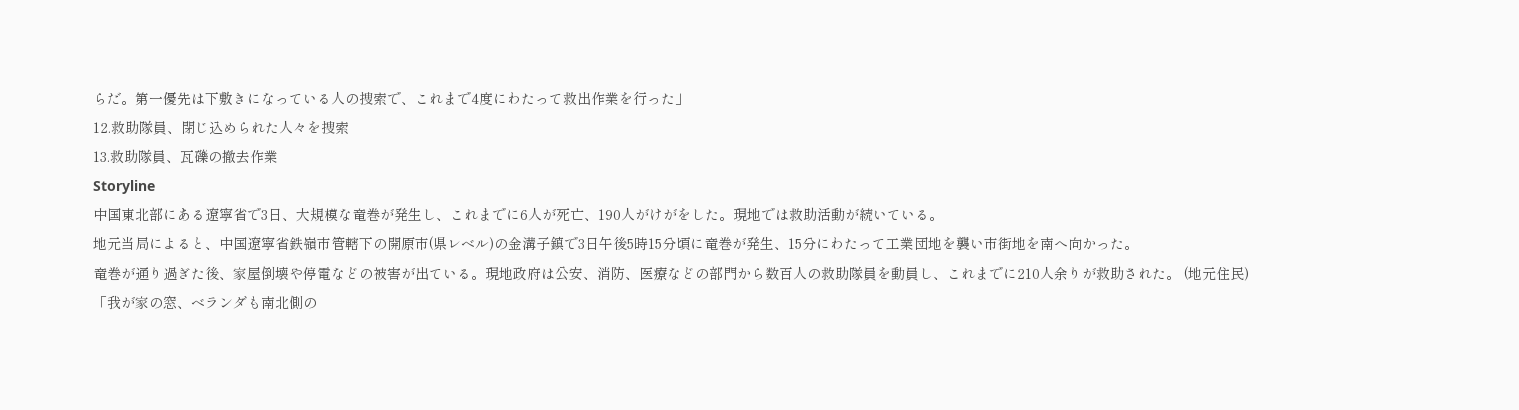らだ。第一優先は下敷きになっている人の捜索で、これまで4度にわたって救出作業を行った」
12.救助隊員、閉じ込められた人々を捜索
13.救助隊員、瓦礫の撤去作業
Storyline
中国東北部にある遼寧省で3日、大規模な竜巻が発生し、これまでに6人が死亡、190人がけがをした。現地では救助活動が続いている。
地元当局によると、中国遼寧省鉄嶺市管轄下の開原市(県レベル)の金溝子鎮で3日午後5時15分頃に竜巻が発生、15分にわたって工業団地を襲い市街地を南へ向かった。
竜巻が通り過ぎた後、家屋倒壊や停電などの被害が出ている。現地政府は公安、消防、医療などの部門から数百人の救助隊員を動員し、これまでに210人余りが救助された。 (地元住民)
「我が家の窓、ベランダも南北側の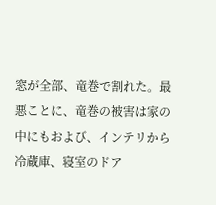窓が全部、竜巻で割れた。最悪ことに、竜巻の被害は家の中にもおよび、インテリから冷蔵庫、寝室のドア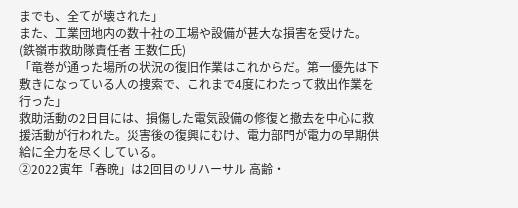までも、全てが壊された」
また、工業団地内の数十社の工場や設備が甚大な損害を受けた。
(鉄嶺市救助隊責任者 王数仁氏)
「竜巻が通った場所の状況の復旧作業はこれからだ。第一優先は下敷きになっている人の捜索で、これまで4度にわたって救出作業を行った」
救助活動の2日目には、損傷した電気設備の修復と撤去を中心に救援活動が行われた。災害後の復興にむけ、電力部門が電力の早期供給に全力を尽くしている。
②2022寅年「春晩」は2回目のリハーサル 高齢・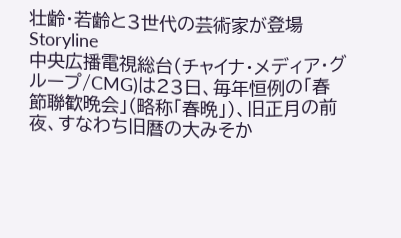壮齢・若齢と3世代の芸術家が登場
Storyline
中央広播電視総台(チャイナ・メディア・グループ/CMG)は23日、毎年恒例の「春節聯歓晩会」(略称「春晩」)、旧正月の前夜、すなわち旧暦の大みそか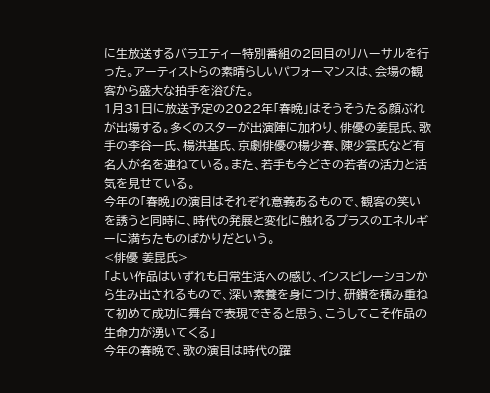に生放送するバラエティー特別番組の2回目のリハーサルを行った。アーティストらの素晴らしいパフォーマンスは、会場の観客から盛大な拍手を浴びた。
1月31日に放送予定の2022年「春晩」はそうそうたる顔ぶれが出場する。多くのスターが出演陣に加わり、俳優の姜昆氏、歌手の李谷一氏、楊洪基氏、京劇俳優の楊少春、陳少雲氏など有名人が名を連ねている。また、若手も今どきの若者の活力と活気を見せている。
今年の「春晩」の演目はそれぞれ意義あるもので、観客の笑いを誘うと同時に、時代の発展と変化に触れるプラスのエネルギーに満ちたものばかりだという。
<俳優 姜昆氏>
「よい作品はいずれも日常生活への感じ、インスピレーションから生み出されるもので、深い素養を身につけ、研鑽を積み重ねて初めて成功に舞台で表現できると思う、こうしてこそ作品の生命力が湧いてくる」
今年の春晩で、歌の演目は時代の躍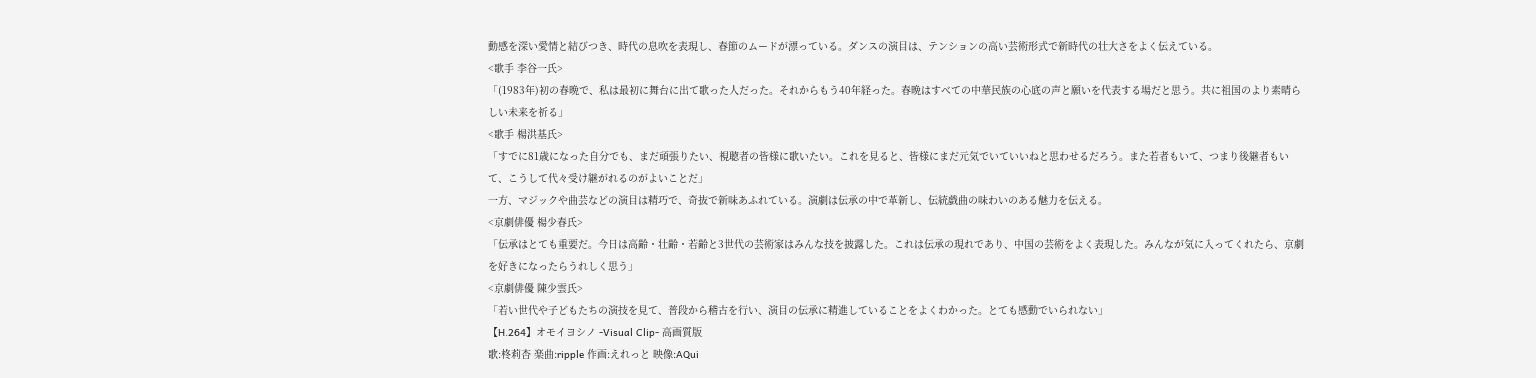動感を深い愛情と結びつき、時代の息吹を表現し、春節のムードが漂っている。ダンスの演目は、テンションの高い芸術形式で新時代の壮大さをよく伝えている。
<歌手 李谷一氏>
「(1983年)初の春晩で、私は最初に舞台に出て歌った人だった。それからもう40年経った。春晩はすべての中華民族の心底の声と願いを代表する場だと思う。共に祖国のより素晴らしい未来を祈る」
<歌手 楊洪基氏>
「すでに81歳になった自分でも、まだ頑張りたい、視聴者の皆様に歌いたい。これを見ると、皆様にまだ元気でいていいねと思わせるだろう。また若者もいて、つまり後継者もいて、こうして代々受け継がれるのがよいことだ」
一方、マジックや曲芸などの演目は精巧で、奇抜で新味あふれている。演劇は伝承の中で革新し、伝統戯曲の味わいのある魅力を伝える。
<京劇俳優 楊少春氏>
「伝承はとても重要だ。今日は高齢・壮齢・若齢と3世代の芸術家はみんな技を披露した。これは伝承の現れであり、中国の芸術をよく表現した。みんなが気に入ってくれたら、京劇を好きになったらうれしく思う」
<京劇俳優 陳少雲氏>
「若い世代や子どもたちの演技を見て、普段から稽古を行い、演目の伝承に精進していることをよくわかった。とても感動でいられない」
【H.264】オモイヨシノ ‐Visual Clip‐ 高画質版
歌:柊莉杏 楽曲:ripple 作画:えれっと 映像:AQui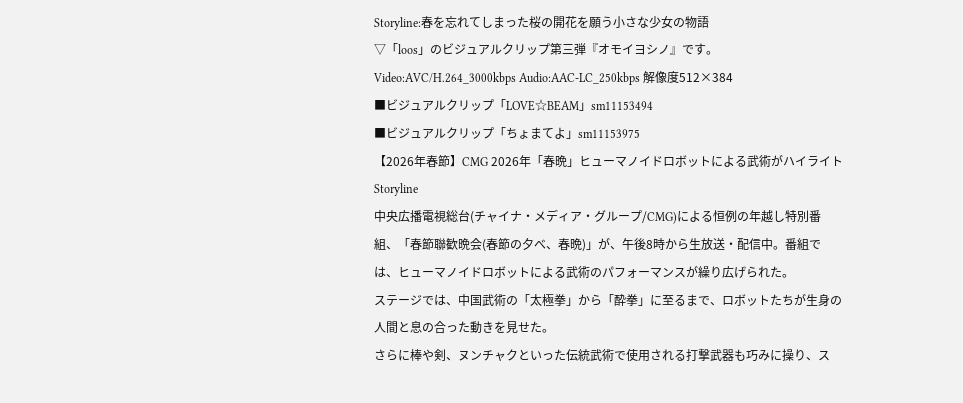Storyline:春を忘れてしまった桜の開花を願う小さな少女の物語
▽「loos」のビジュアルクリップ第三弾『オモイヨシノ』です。
Video:AVC/H.264_3000kbps Audio:AAC-LC_250kbps 解像度512×384
■ビジュアルクリップ「LOVE☆BEAM」sm11153494
■ビジュアルクリップ「ちょまてよ」sm11153975
【2026年春節】CMG 2026年「春晩」ヒューマノイドロボットによる武術がハイライト
Storyline
中央広播電視総台(チャイナ・メディア・グループ/CMG)による恒例の年越し特別番組、「春節聯歓晩会(春節の夕べ、春晩)」が、午後8時から生放送・配信中。番組では、ヒューマノイドロボットによる武術のパフォーマンスが繰り広げられた。
ステージでは、中国武術の「太極拳」から「酔拳」に至るまで、ロボットたちが生身の人間と息の合った動きを見せた。
さらに棒や剣、ヌンチャクといった伝統武術で使用される打撃武器も巧みに操り、ス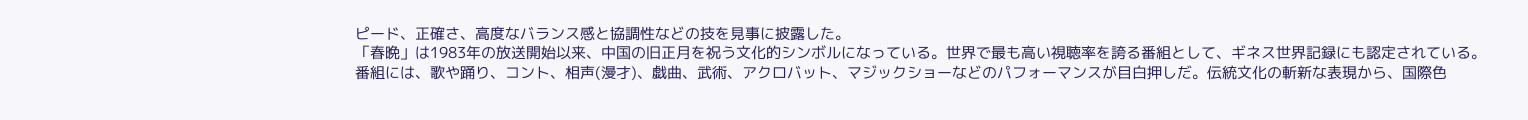ピード、正確さ、高度なバランス感と協調性などの技を見事に披露した。
「春晩」は1983年の放送開始以来、中国の旧正月を祝う文化的シンボルになっている。世界で最も高い視聴率を誇る番組として、ギネス世界記録にも認定されている。
番組には、歌や踊り、コント、相声(漫才)、戯曲、武術、アクロバット、マジックショーなどのパフォーマンスが目白押しだ。伝統文化の斬新な表現から、国際色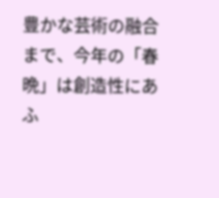豊かな芸術の融合まで、今年の「春晩」は創造性にあふ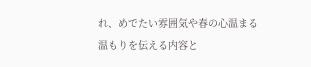れ、めでたい雰囲気や春の心温まる温もりを伝える内容と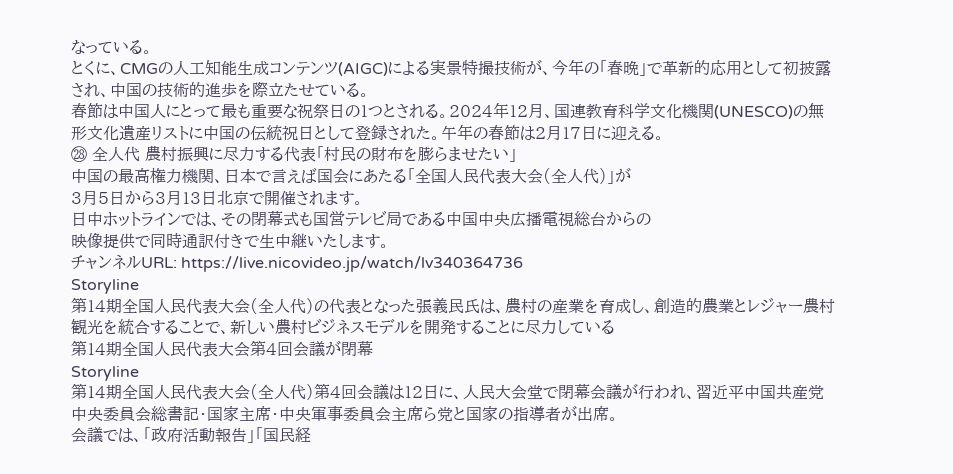なっている。
とくに、CMGの人工知能生成コンテンツ(AIGC)による実景特撮技術が、今年の「春晩」で革新的応用として初披露され、中国の技術的進歩を際立たせている。
春節は中国人にとって最も重要な祝祭日の1つとされる。2024年12月、国連教育科学文化機関(UNESCO)の無形文化遺産リストに中国の伝統祝日として登録された。午年の春節は2月17日に迎える。
㉘ 全人代 農村振興に尽力する代表「村民の財布を膨らませたい」
中国の最高権力機関、日本で言えば国会にあたる「全国人民代表大会(全人代)」が
3月5日から3月13日北京で開催されます。
日中ホットラインでは、その閉幕式も国営テレビ局である中国中央広播電視総台からの
映像提供で同時通訳付きで生中継いたします。
チャンネルURL: https://live.nicovideo.jp/watch/lv340364736
Storyline
第14期全国人民代表大会(全人代)の代表となった張義民氏は、農村の産業を育成し、創造的農業とレジャー農村観光を統合することで、新しい農村ビジネスモデルを開発することに尽力している
第14期全国人民代表大会第4回会議が閉幕
Storyline
第14期全国人民代表大会(全人代)第4回会議は12日に、人民大会堂で閉幕会議が行われ、習近平中国共産党中央委員会総書記・国家主席・中央軍事委員会主席ら党と国家の指導者が出席。
会議では、「政府活動報告」「国民経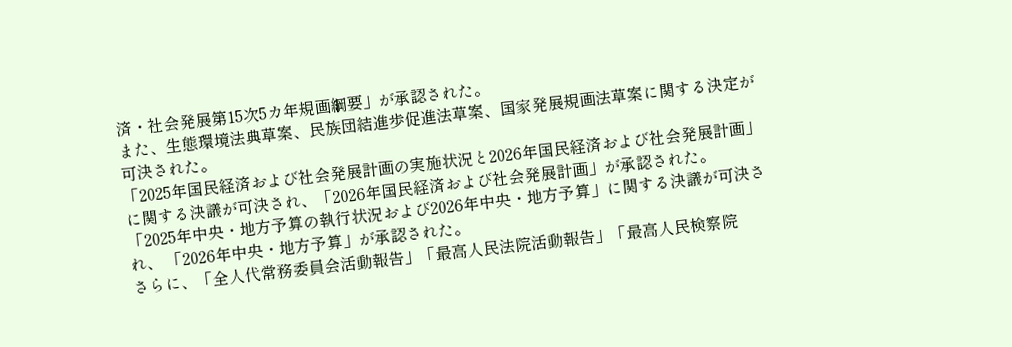済・社会発展第15次5カ年規画綱要」が承認された。
また、生態環境法典草案、民族団結進歩促進法草案、国家発展規画法草案に関する決定が可決された。
「2025年国民経済および社会発展計画の実施状況と2026年国民経済および社会発展計画」に関する決議が可決され、「2026年国民経済および社会発展計画」が承認された。
「2025年中央・地方予算の執行状況および2026年中央・地方予算」に関する決議が可決され、 「2026年中央・地方予算」が承認された。
さらに、「全人代常務委員会活動報告」「最高人民法院活動報告」「最高人民検察院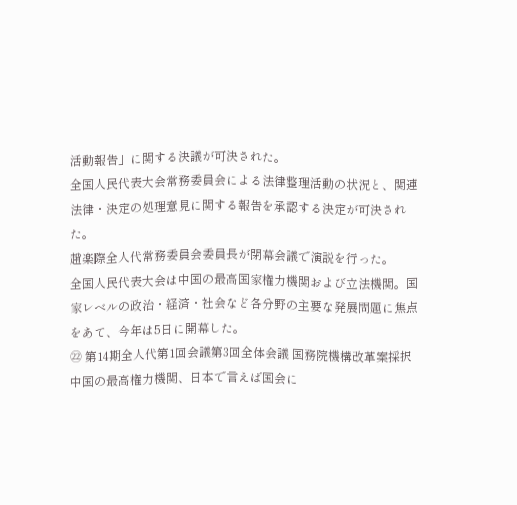活動報告」に関する決議が可決された。
全国人民代表大会常務委員会による法律整理活動の状況と、関連法律・決定の処理意見に関する報告を承認する決定が可決された。
趙楽際全人代常務委員会委員長が閉幕会議で演説を行った。
全国人民代表大会は中国の最高国家権力機関および立法機関。国家レベルの政治・経済・社会など各分野の主要な発展問題に焦点をあて、今年は5日に開幕した。
㉒ 第14期全人代第1回会議第3回全体会議 国務院機構改革案採択
中国の最高権力機関、日本で言えば国会に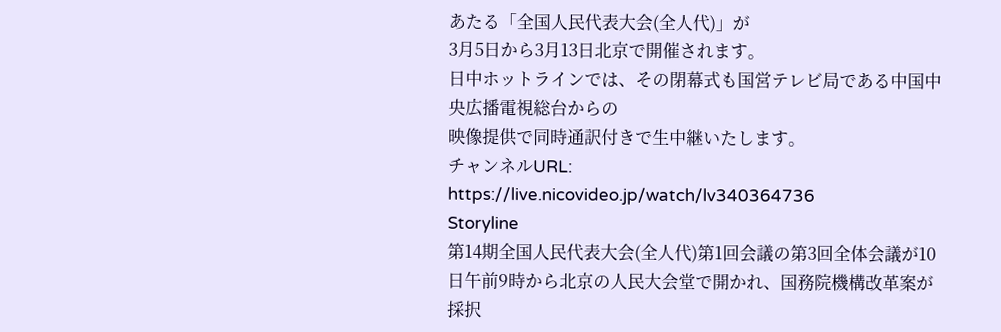あたる「全国人民代表大会(全人代)」が
3月5日から3月13日北京で開催されます。
日中ホットラインでは、その閉幕式も国営テレビ局である中国中央広播電視総台からの
映像提供で同時通訳付きで生中継いたします。
チャンネルURL: https://live.nicovideo.jp/watch/lv340364736
Storyline
第14期全国人民代表大会(全人代)第1回会議の第3回全体会議が10日午前9時から北京の人民大会堂で開かれ、国務院機構改革案が採択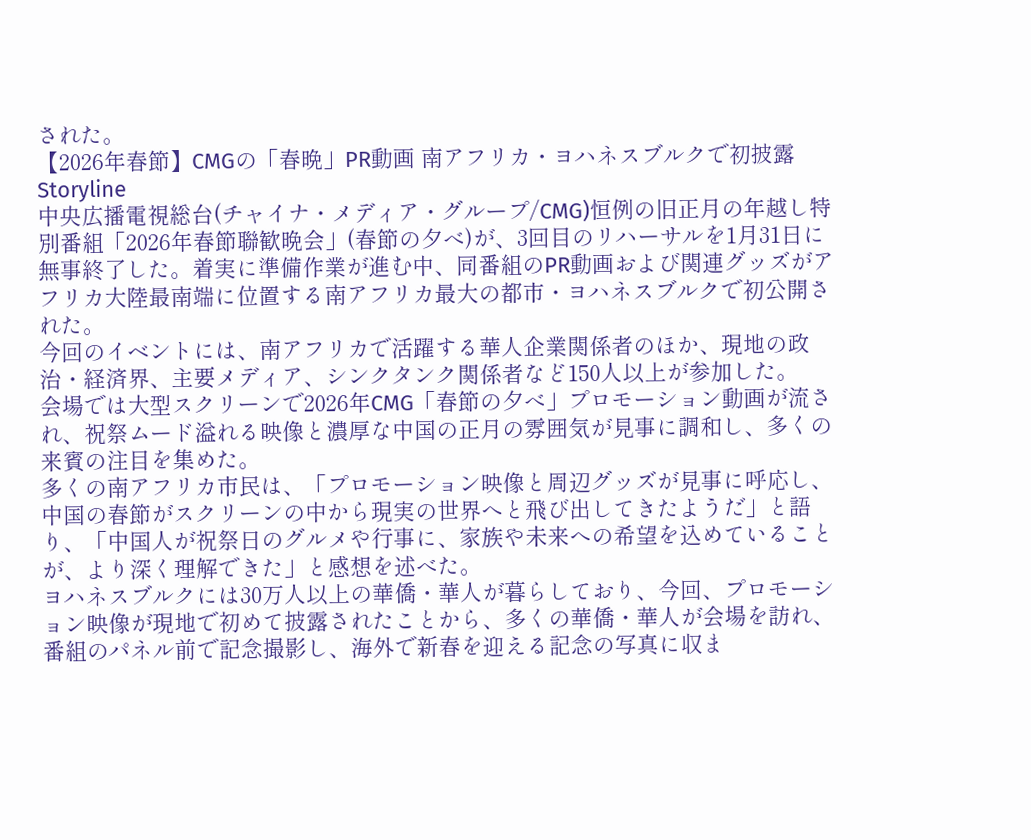された。
【2026年春節】CMGの「春晩」PR動画 南アフリカ・ヨハネスブルクで初披露
Storyline
中央広播電視総台(チャイナ・メディア・グループ/CMG)恒例の旧正月の年越し特別番組「2026年春節聯歓晩会」(春節の夕べ)が、3回目のリハーサルを1月31日に無事終了した。着実に準備作業が進む中、同番組のPR動画および関連グッズがアフリカ大陸最南端に位置する南アフリカ最大の都市・ヨハネスブルクで初公開された。
今回のイベントには、南アフリカで活躍する華人企業関係者のほか、現地の政治・経済界、主要メディア、シンクタンク関係者など150人以上が参加した。
会場では大型スクリーンで2026年CMG「春節の夕べ」プロモーション動画が流され、祝祭ムード溢れる映像と濃厚な中国の正月の雰囲気が見事に調和し、多くの来賓の注目を集めた。
多くの南アフリカ市民は、「プロモーション映像と周辺グッズが見事に呼応し、中国の春節がスクリーンの中から現実の世界へと飛び出してきたようだ」と語り、「中国人が祝祭日のグルメや行事に、家族や未来への希望を込めていることが、より深く理解できた」と感想を述べた。
ヨハネスブルクには30万人以上の華僑・華人が暮らしており、今回、プロモーション映像が現地で初めて披露されたことから、多くの華僑・華人が会場を訪れ、番組のパネル前で記念撮影し、海外で新春を迎える記念の写真に収ま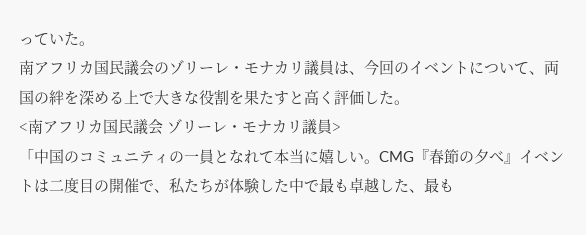っていた。
南アフリカ国民議会のゾリーレ・モナカリ議員は、今回のイベントについて、両国の絆を深める上で大きな役割を果たすと高く評価した。
<南アフリカ国民議会 ゾリーレ・モナカリ議員>
「中国のコミュニティの一員となれて本当に嬉しい。CMG『春節の夕べ』イベントは二度目の開催で、私たちが体験した中で最も卓越した、最も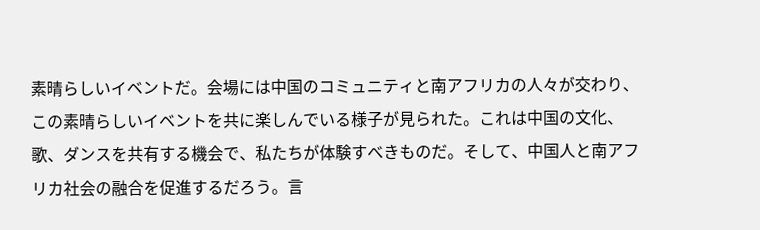素晴らしいイベントだ。会場には中国のコミュニティと南アフリカの人々が交わり、この素晴らしいイベントを共に楽しんでいる様子が見られた。これは中国の文化、歌、ダンスを共有する機会で、私たちが体験すべきものだ。そして、中国人と南アフリカ社会の融合を促進するだろう。言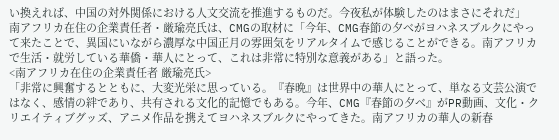い換えれば、中国の対外関係における人文交流を推進するものだ。今夜私が体験したのはまさにそれだ」
南アフリカ在住の企業責任者・厳瑜亮氏は、CMGの取材に「今年、CMG春節の夕べがヨハネスブルクにやって来たことで、異国にいながら濃厚な中国正月の雰囲気をリアルタイムで感じることができる。南アフリカで生活・就労している華僑・華人にとって、これは非常に特別な意義がある」と語った。
<南アフリカ在住の企業責任者 厳瑜亮氏>
「非常に興奮するとともに、大変光栄に思っている。『春晩』は世界中の華人にとって、単なる文芸公演ではなく、感情の絆であり、共有される文化的記憶でもある。今年、CMG『春節の夕べ』がPR動画、文化・クリエイティブグッズ、アニメ作品を携えてヨハネスブルクにやってきた。南アフリカの華人の新春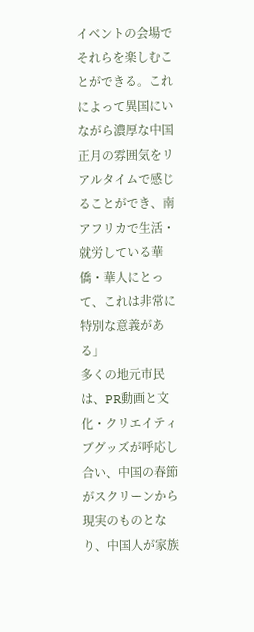イベントの会場でそれらを楽しむことができる。これによって異国にいながら濃厚な中国正月の雰囲気をリアルタイムで感じることができ、南アフリカで生活・就労している華僑・華人にとって、これは非常に特別な意義がある」
多くの地元市民は、PR動画と文化・クリエイティブグッズが呼応し合い、中国の春節がスクリーンから現実のものとなり、中国人が家族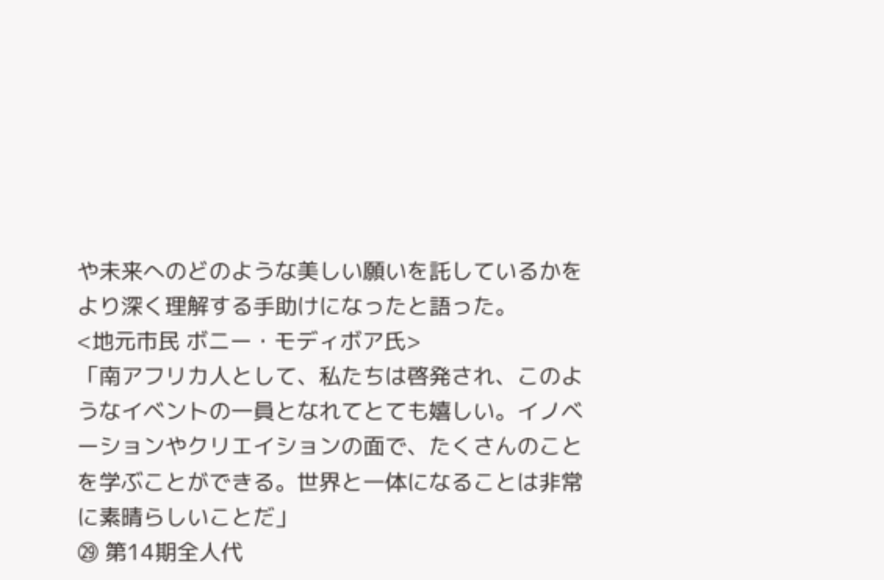や未来へのどのような美しい願いを託しているかをより深く理解する手助けになったと語った。
<地元市民 ボニー・モディボア氏>
「南アフリカ人として、私たちは啓発され、このようなイベントの一員となれてとても嬉しい。イノベーションやクリエイションの面で、たくさんのことを学ぶことができる。世界と一体になることは非常に素晴らしいことだ」
㉙ 第14期全人代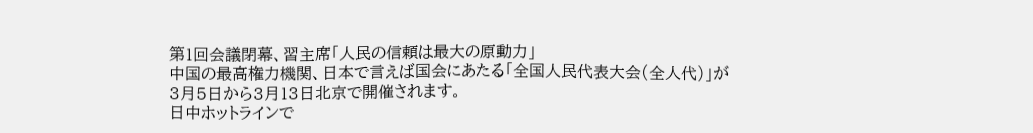第1回会議閉幕、習主席「人民の信頼は最大の原動力」
中国の最高権力機関、日本で言えば国会にあたる「全国人民代表大会(全人代)」が
3月5日から3月13日北京で開催されます。
日中ホットラインで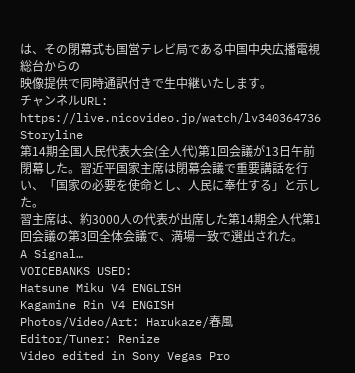は、その閉幕式も国営テレビ局である中国中央広播電視総台からの
映像提供で同時通訳付きで生中継いたします。
チャンネルURL: https://live.nicovideo.jp/watch/lv340364736
Storyline
第14期全国人民代表大会(全人代)第1回会議が13日午前閉幕した。習近平国家主席は閉幕会議で重要講話を行い、「国家の必要を使命とし、人民に奉仕する」と示した。
習主席は、約3000人の代表が出席した第14期全人代第1回会議の第3回全体会議で、満場一致で選出された。
A Signal…
VOICEBANKS USED:
Hatsune Miku V4 ENGLISH
Kagamine Rin V4 ENGISH
Photos/Video/Art: Harukaze/春風
Editor/Tuner: Renize
Video edited in Sony Vegas Pro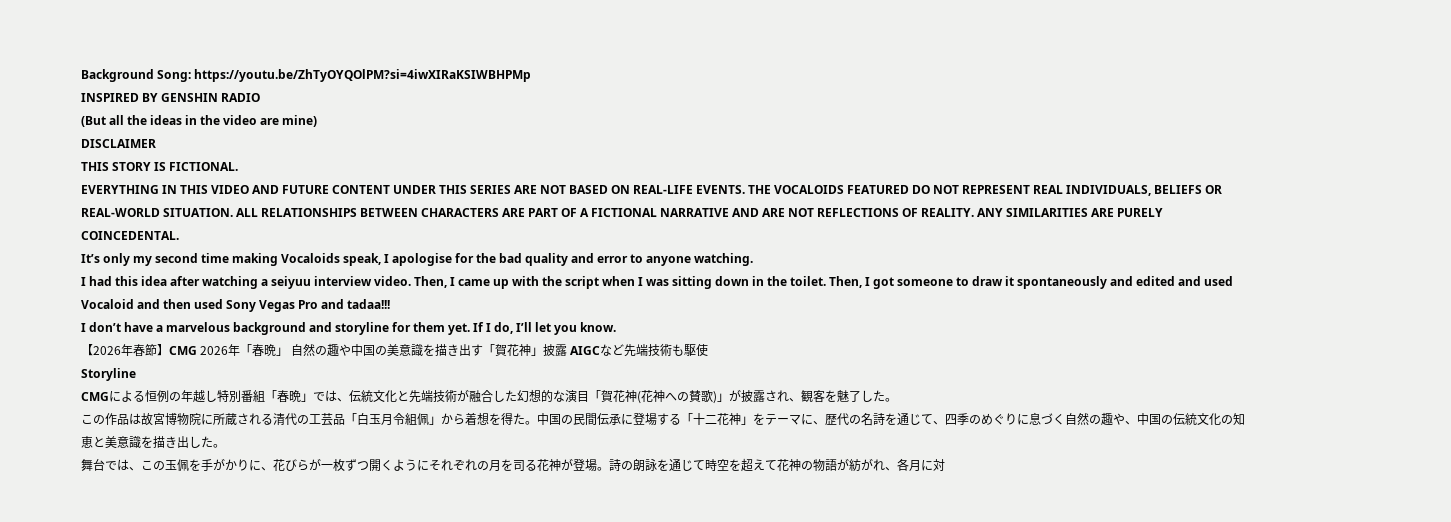Background Song: https://youtu.be/ZhTyOYQOlPM?si=4iwXIRaKSIWBHPMp
INSPIRED BY GENSHIN RADIO
(But all the ideas in the video are mine)
DISCLAIMER
THIS STORY IS FICTIONAL.
EVERYTHING IN THIS VIDEO AND FUTURE CONTENT UNDER THIS SERIES ARE NOT BASED ON REAL-LIFE EVENTS. THE VOCALOIDS FEATURED DO NOT REPRESENT REAL INDIVIDUALS, BELIEFS OR REAL-WORLD SITUATION. ALL RELATIONSHIPS BETWEEN CHARACTERS ARE PART OF A FICTIONAL NARRATIVE AND ARE NOT REFLECTIONS OF REALITY. ANY SIMILARITIES ARE PURELY COINCEDENTAL.
It’s only my second time making Vocaloids speak, I apologise for the bad quality and error to anyone watching.
I had this idea after watching a seiyuu interview video. Then, I came up with the script when I was sitting down in the toilet. Then, I got someone to draw it spontaneously and edited and used Vocaloid and then used Sony Vegas Pro and tadaa!!!
I don’t have a marvelous background and storyline for them yet. If I do, I’ll let you know.
【2026年春節】CMG 2026年「春晩」 自然の趣や中国の美意識を描き出す「賀花神」披露 AIGCなど先端技術も駆使
Storyline
CMGによる恒例の年越し特別番組「春晩」では、伝統文化と先端技術が融合した幻想的な演目「賀花神(花神への賛歌)」が披露され、観客を魅了した。
この作品は故宮博物院に所蔵される清代の工芸品「白玉月令組佩」から着想を得た。中国の民間伝承に登場する「十二花神」をテーマに、歴代の名詩を通じて、四季のめぐりに息づく自然の趣や、中国の伝統文化の知恵と美意識を描き出した。
舞台では、この玉佩を手がかりに、花びらが一枚ずつ開くようにそれぞれの月を司る花神が登場。詩の朗詠を通じて時空を超えて花神の物語が紡がれ、各月に対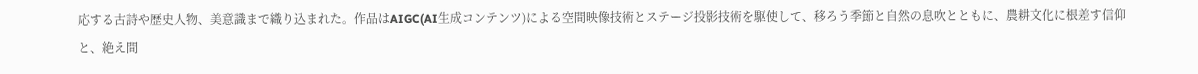応する古詩や歴史人物、美意識まで織り込まれた。作品はAIGC(AI生成コンテンツ)による空間映像技術とステージ投影技術を駆使して、移ろう季節と自然の息吹とともに、農耕文化に根差す信仰と、絶え間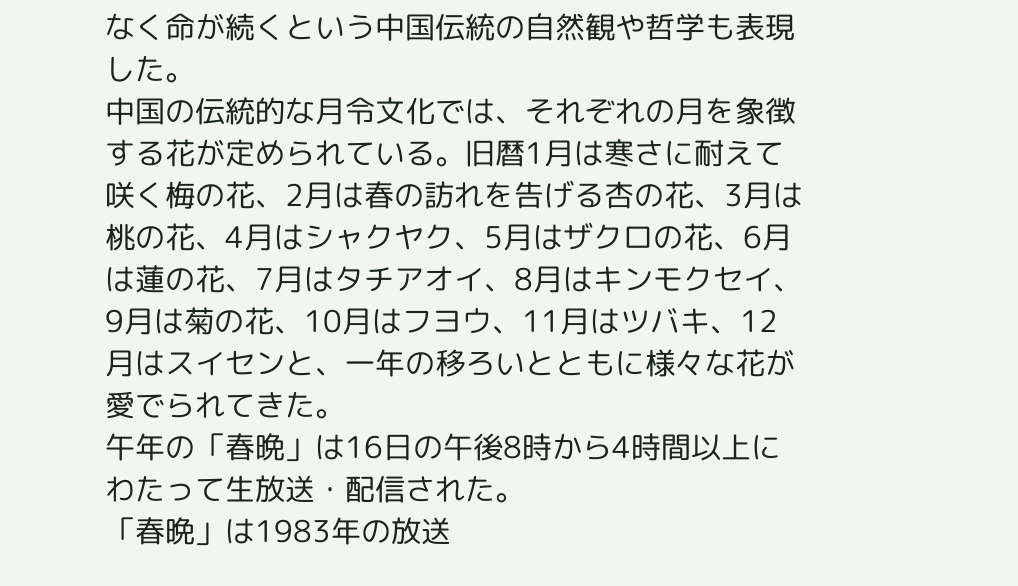なく命が続くという中国伝統の自然観や哲学も表現した。
中国の伝統的な月令文化では、それぞれの月を象徴する花が定められている。旧暦1月は寒さに耐えて咲く梅の花、2月は春の訪れを告げる杏の花、3月は桃の花、4月はシャクヤク、5月はザクロの花、6月は蓮の花、7月はタチアオイ、8月はキンモクセイ、9月は菊の花、10月はフヨウ、11月はツバキ、12月はスイセンと、一年の移ろいとともに様々な花が愛でられてきた。
午年の「春晩」は16日の午後8時から4時間以上にわたって生放送・配信された。
「春晩」は1983年の放送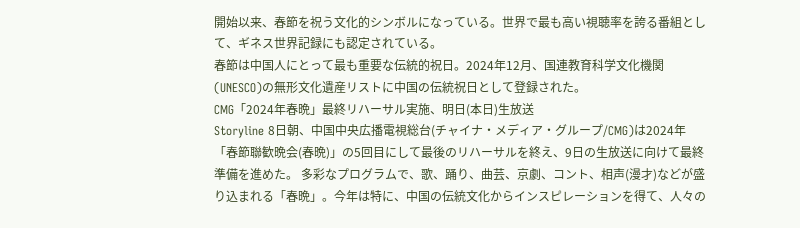開始以来、春節を祝う文化的シンボルになっている。世界で最も高い視聴率を誇る番組として、ギネス世界記録にも認定されている。
春節は中国人にとって最も重要な伝統的祝日。2024年12月、国連教育科学文化機関(UNESCO)の無形文化遺産リストに中国の伝統祝日として登録された。
CMG「2024年春晩」最終リハーサル実施、明日(本日)生放送
Storyline 8日朝、中国中央広播電視総台(チャイナ・メディア・グループ/CMG)は2024年「春節聯歓晩会(春晩)」の5回目にして最後のリハーサルを終え、9日の生放送に向けて最終準備を進めた。 多彩なプログラムで、歌、踊り、曲芸、京劇、コント、相声(漫才)などが盛り込まれる「春晩」。今年は特に、中国の伝統文化からインスピレーションを得て、人々の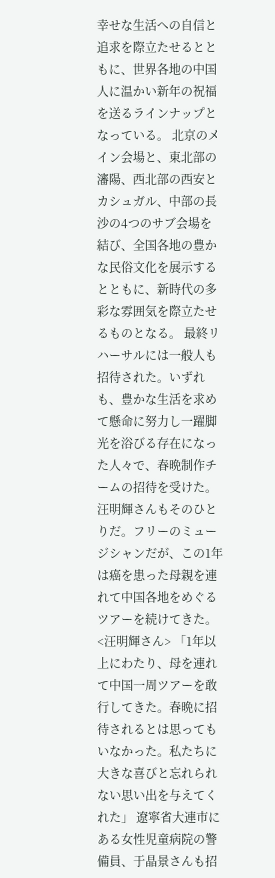幸せな生活への自信と追求を際立たせるとともに、世界各地の中国人に温かい新年の祝福を送るラインナップとなっている。 北京のメイン会場と、東北部の瀋陽、西北部の西安とカシュガル、中部の長沙の4つのサブ会場を結び、全国各地の豊かな民俗文化を展示するとともに、新時代の多彩な雰囲気を際立たせるものとなる。 最終リハーサルには一般人も招待された。いずれも、豊かな生活を求めて懸命に努力し一躍脚光を浴びる存在になった人々で、春晩制作チームの招待を受けた。 汪明輝さんもそのひとりだ。フリーのミュージシャンだが、この1年は癌を患った母親を連れて中国各地をめぐるツアーを続けてきた。 <汪明輝さん> 「1年以上にわたり、母を連れて中国一周ツアーを敢行してきた。春晩に招待されるとは思ってもいなかった。私たちに大きな喜びと忘れられない思い出を与えてくれた」 遼寧省大連市にある女性児童病院の警備員、于晶景さんも招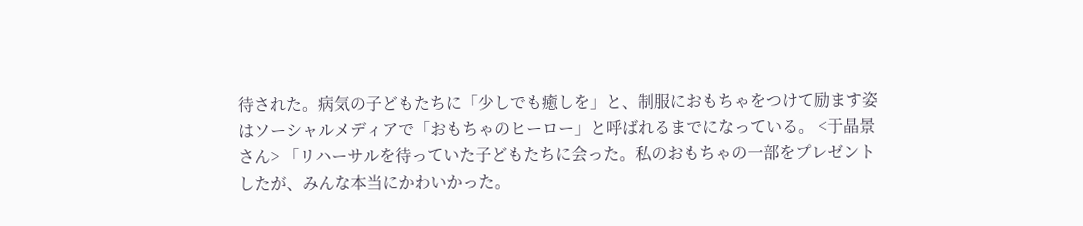待された。病気の子どもたちに「少しでも癒しを」と、制服におもちゃをつけて励ます姿はソーシャルメディアで「おもちゃのヒーロー」と呼ばれるまでになっている。 <于晶景さん> 「リハーサルを待っていた子どもたちに会った。私のおもちゃの一部をプレゼントしたが、みんな本当にかわいかった。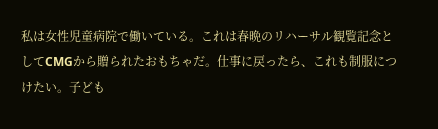私は女性児童病院で働いている。これは春晩のリハーサル観覧記念としてCMGから贈られたおもちゃだ。仕事に戻ったら、これも制服につけたい。子ども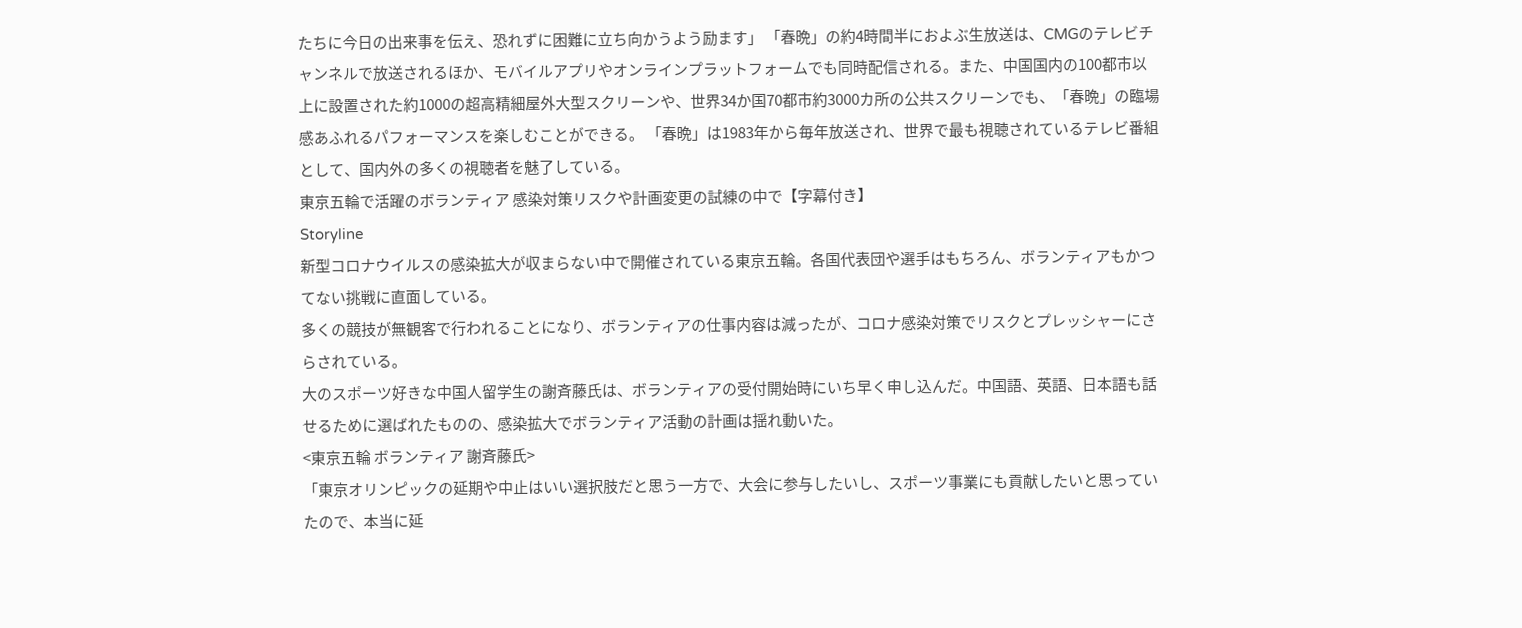たちに今日の出来事を伝え、恐れずに困難に立ち向かうよう励ます」 「春晩」の約4時間半におよぶ生放送は、CMGのテレビチャンネルで放送されるほか、モバイルアプリやオンラインプラットフォームでも同時配信される。また、中国国内の100都市以上に設置された約1000の超高精細屋外大型スクリーンや、世界34か国70都市約3000カ所の公共スクリーンでも、「春晩」の臨場感あふれるパフォーマンスを楽しむことができる。 「春晩」は1983年から毎年放送され、世界で最も視聴されているテレビ番組として、国内外の多くの視聴者を魅了している。
東京五輪で活躍のボランティア 感染対策リスクや計画変更の試練の中で【字幕付き】
Storyline
新型コロナウイルスの感染拡大が収まらない中で開催されている東京五輪。各国代表団や選手はもちろん、ボランティアもかつてない挑戦に直面している。
多くの競技が無観客で行われることになり、ボランティアの仕事内容は減ったが、コロナ感染対策でリスクとプレッシャーにさらされている。
大のスポーツ好きな中国人留学生の謝斉藤氏は、ボランティアの受付開始時にいち早く申し込んだ。中国語、英語、日本語も話せるために選ばれたものの、感染拡大でボランティア活動の計画は揺れ動いた。
<東京五輪 ボランティア 謝斉藤氏>
「東京オリンピックの延期や中止はいい選択肢だと思う一方で、大会に参与したいし、スポーツ事業にも貢献したいと思っていたので、本当に延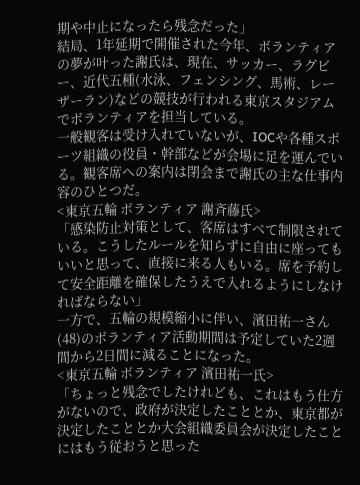期や中止になったら残念だった」
結局、1年延期で開催された今年、ボランティアの夢が叶った謝氏は、現在、サッカー、ラグビー、近代五種(水泳、フェンシング、馬術、レーザーラン)などの競技が行われる東京スタジアムでボランティアを担当している。
一般観客は受け入れていないが、IOCや各種スポーツ組織の役員・幹部などが会場に足を運んでいる。観客席への案内は閉会まで謝氏の主な仕事内容のひとつだ。
<東京五輪 ボランティア 謝斉藤氏>
「感染防止対策として、客席はすべて制限されている。こうしたルールを知らずに自由に座ってもいいと思って、直接に来る人もいる。席を予約して安全距離を確保したうえで入れるようにしなければならない」
一方で、五輪の規模縮小に伴い、濱田祐一さん(48)のボランティア活動期間は予定していた2週間から2日間に減ることになった。
<東京五輪 ボランティア 濱田祐一氏>
「ちょっと残念でしたけれども、これはもう仕方がないので、政府が決定したこととか、東京都が決定したこととか大会組織委員会が決定したことにはもう従おうと思った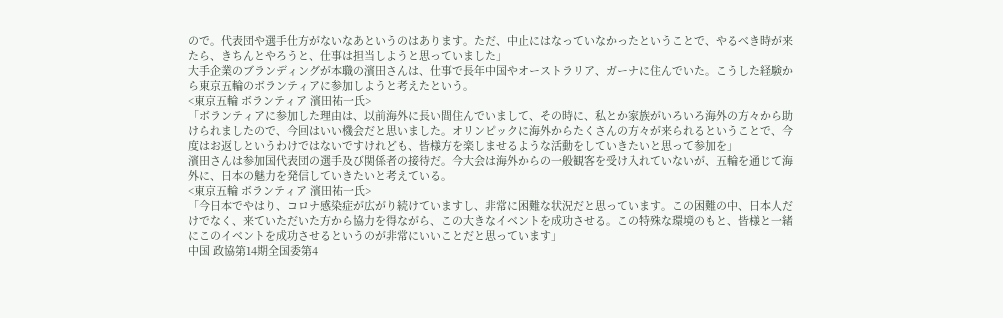ので。代表団や選手仕方がないなあというのはあります。ただ、中止にはなっていなかったということで、やるべき時が来たら、きちんとやろうと、仕事は担当しようと思っていました」
大手企業のブランディングが本職の濱田さんは、仕事で長年中国やオーストラリア、ガーナに住んでいた。こうした経験から東京五輪のボランティアに参加しようと考えたという。
<東京五輪 ボランティア 濱田祐一氏>
「ボランティアに参加した理由は、以前海外に長い間住んでいまして、その時に、私とか家族がいろいろ海外の方々から助けられましたので、今回はいい機会だと思いました。オリンピックに海外からたくさんの方々が来られるということで、今度はお返しというわけではないですけれども、皆様方を楽しませるような活動をしていきたいと思って参加を」
濱田さんは参加国代表団の選手及び関係者の接待だ。今大会は海外からの一般観客を受け入れていないが、五輪を通じて海外に、日本の魅力を発信していきたいと考えている。
<東京五輪 ボランティア 濱田祐一氏>
「今日本でやはり、コロナ感染症が広がり続けていますし、非常に困難な状況だと思っています。この困難の中、日本人だけでなく、来ていただいた方から協力を得ながら、この大きなイベントを成功させる。この特殊な環境のもと、皆様と一緒にこのイベントを成功させるというのが非常にいいことだと思っています」
中国 政協第14期全国委第4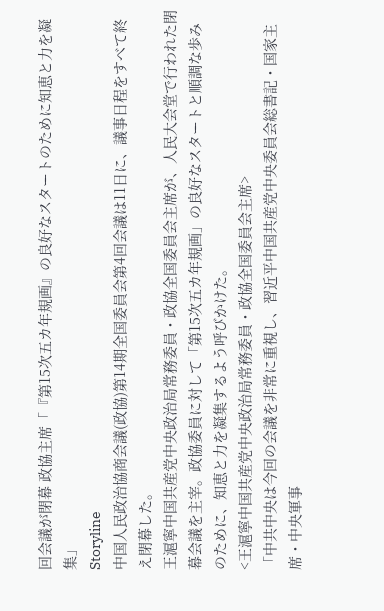回会議が閉幕 政協主席「『第15次五カ年規画』の良好なスタートのために知恵と力を凝集」
Storyline
中国人民政治協商会議(政協)第14期全国委員会第4回会議は11日に、議事日程をすべて終え閉幕した。
王滬寧中国共産党中央政治局常務委員・政協全国委員会主席が、人民大会堂で行われた閉幕会議を主宰。政協委員に対して「第15次五カ年規画」の良好なスタートと順調な歩みのために、知恵と力を凝集するよう呼びかけた。
<王滬寧中国共産党中央政治局常務委員・政協全国委員会主席>
「中共中央は今回の会議を非常に重視し、習近平中国共産党中央委員会総書記・国家主席・中央軍事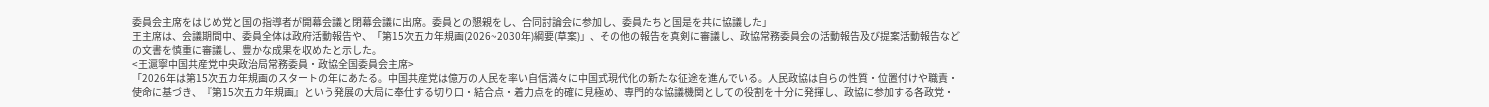委員会主席をはじめ党と国の指導者が開幕会議と閉幕会議に出席。委員との懇親をし、合同討論会に参加し、委員たちと国是を共に協議した」
王主席は、会議期間中、委員全体は政府活動報告や、「第15次五カ年規画(2026~2030年)綱要(草案)」、その他の報告を真剣に審議し、政協常務委員会の活動報告及び提案活動報告などの文書を慎重に審議し、豊かな成果を収めたと示した。
<王滬寧中国共産党中央政治局常務委員・政協全国委員会主席>
「2026年は第15次五カ年規画のスタートの年にあたる。中国共産党は億万の人民を率い自信満々に中国式現代化の新たな征途を進んでいる。人民政協は自らの性質・位置付けや職責・使命に基づき、『第15次五カ年規画』という発展の大局に奉仕する切り口・結合点・着力点を的確に見極め、専門的な協議機関としての役割を十分に発揮し、政協に参加する各政党・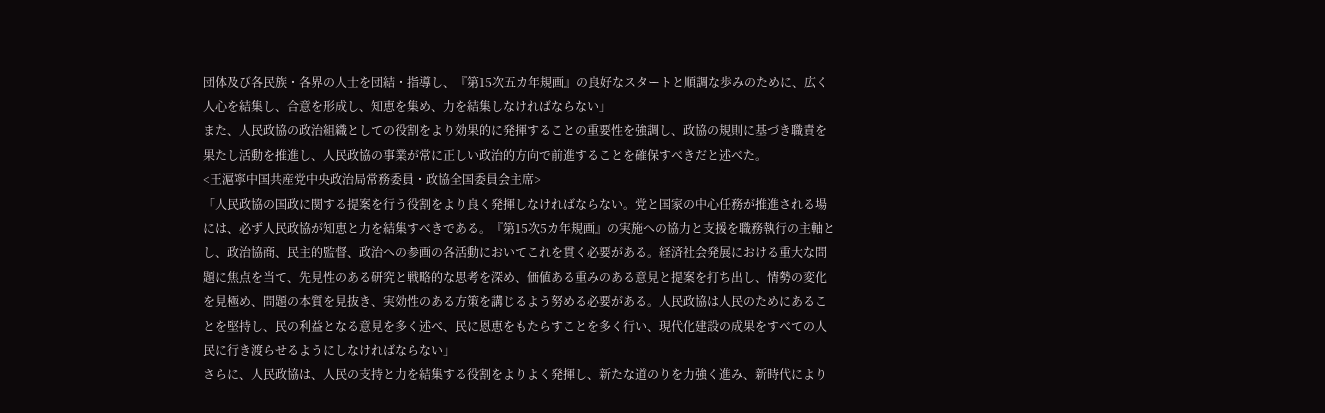団体及び各民族・各界の人士を団結・指導し、『第15次五カ年規画』の良好なスタートと順調な歩みのために、広く人心を結集し、合意を形成し、知恵を集め、力を結集しなければならない」
また、人民政協の政治組織としての役割をより効果的に発揮することの重要性を強調し、政協の規則に基づき職責を果たし活動を推進し、人民政協の事業が常に正しい政治的方向で前進することを確保すべきだと述べた。
<王滬寧中国共産党中央政治局常務委員・政協全国委員会主席>
「人民政協の国政に関する提案を行う役割をより良く発揮しなければならない。党と国家の中心任務が推進される場には、必ず人民政協が知恵と力を結集すべきである。『第15次5カ年規画』の実施への協力と支援を職務執行の主軸とし、政治協商、民主的監督、政治への参画の各活動においてこれを貫く必要がある。経済社会発展における重大な問題に焦点を当て、先見性のある研究と戦略的な思考を深め、価値ある重みのある意見と提案を打ち出し、情勢の変化を見極め、問題の本質を見抜き、実効性のある方策を講じるよう努める必要がある。人民政協は人民のためにあることを堅持し、民の利益となる意見を多く述べ、民に恩恵をもたらすことを多く行い、現代化建設の成果をすべての人民に行き渡らせるようにしなければならない」
さらに、人民政協は、人民の支持と力を結集する役割をよりよく発揮し、新たな道のりを力強く進み、新時代により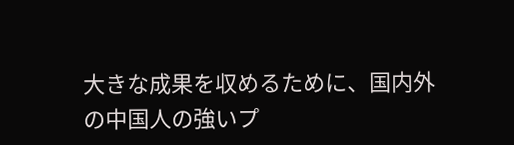大きな成果を収めるために、国内外の中国人の強いプ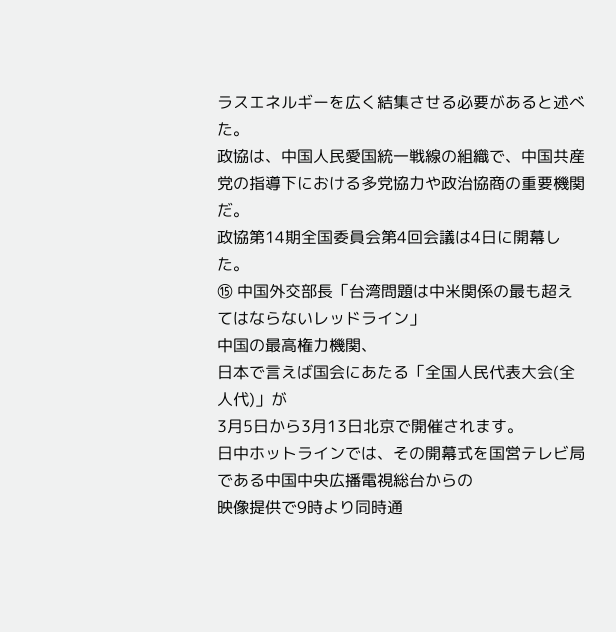ラスエネルギーを広く結集させる必要があると述べた。
政協は、中国人民愛国統一戦線の組織で、中国共産党の指導下における多党協力や政治協商の重要機関だ。
政協第14期全国委員会第4回会議は4日に開幕した。
⑮ 中国外交部長「台湾問題は中米関係の最も超えてはならないレッドライン」
中国の最高権力機関、
日本で言えば国会にあたる「全国人民代表大会(全人代)」が
3月5日から3月13日北京で開催されます。
日中ホットラインでは、その開幕式を国営テレビ局である中国中央広播電視総台からの
映像提供で9時より同時通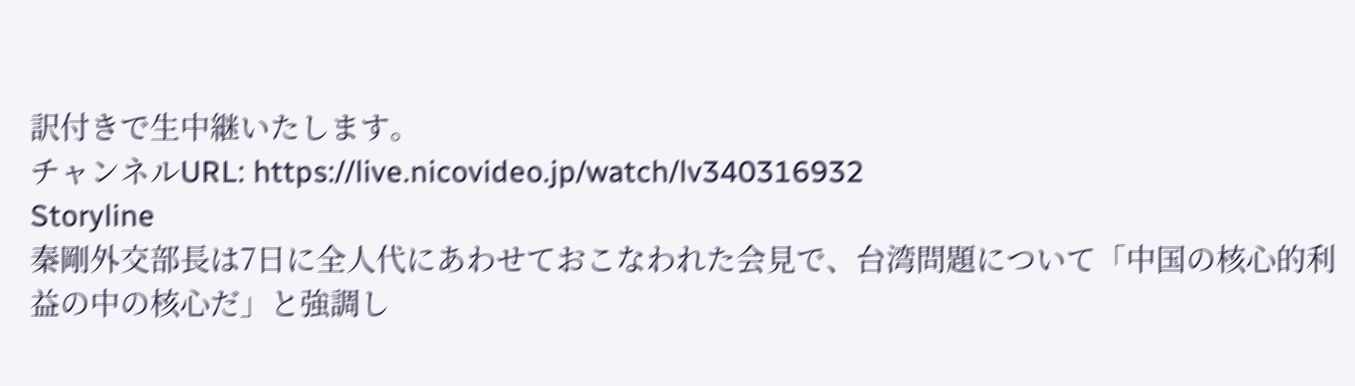訳付きで生中継いたします。
チャンネルURL: https://live.nicovideo.jp/watch/lv340316932
Storyline
秦剛外交部長は7日に全人代にあわせておこなわれた会見で、台湾問題について「中国の核心的利益の中の核心だ」と強調し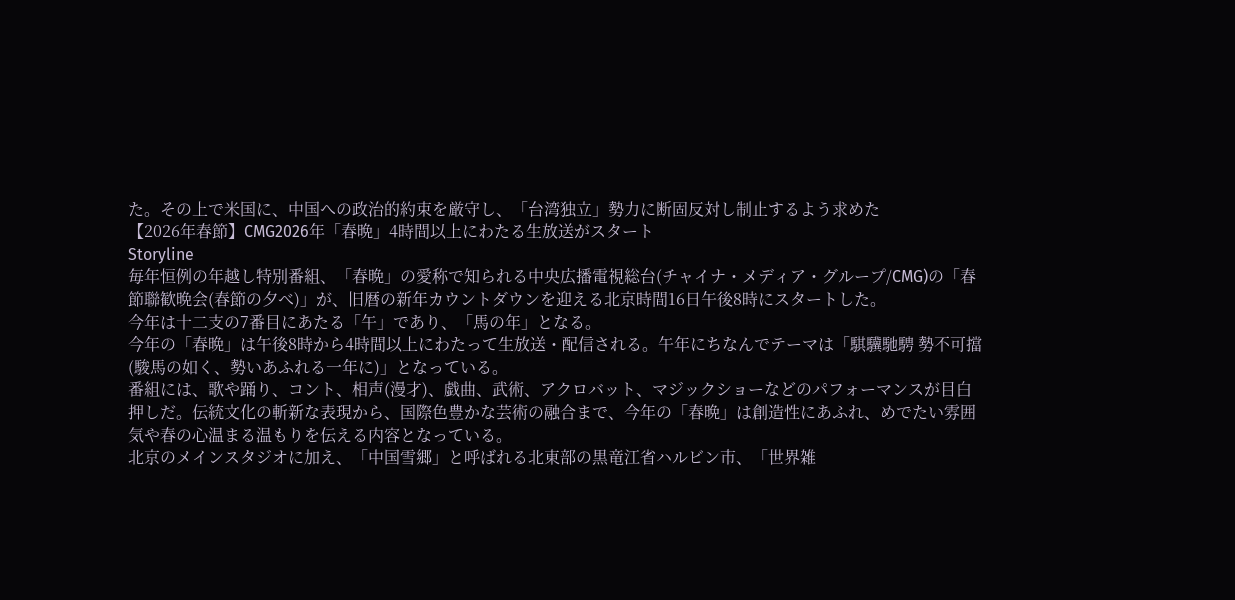た。その上で米国に、中国への政治的約束を厳守し、「台湾独立」勢力に断固反対し制止するよう求めた
【2026年春節】CMG2026年「春晩」4時間以上にわたる生放送がスタート
Storyline
毎年恒例の年越し特別番組、「春晩」の愛称で知られる中央広播電視総台(チャイナ・メディア・グループ/CMG)の「春節聯歓晩会(春節の夕べ)」が、旧暦の新年カウントダウンを迎える北京時間16日午後8時にスタートした。
今年は十二支の7番目にあたる「午」であり、「馬の年」となる。
今年の「春晩」は午後8時から4時間以上にわたって生放送・配信される。午年にちなんでテーマは「騏驥馳騁 勢不可擋(駿馬の如く、勢いあふれる一年に)」となっている。
番組には、歌や踊り、コント、相声(漫才)、戯曲、武術、アクロバット、マジックショーなどのパフォーマンスが目白押しだ。伝統文化の斬新な表現から、国際色豊かな芸術の融合まで、今年の「春晩」は創造性にあふれ、めでたい雰囲気や春の心温まる温もりを伝える内容となっている。
北京のメインスタジオに加え、「中国雪郷」と呼ばれる北東部の黒竜江省ハルビン市、「世界雑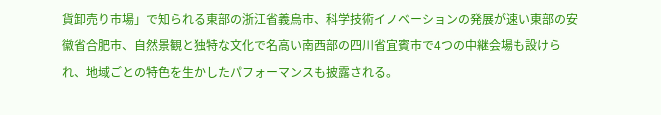貨卸売り市場」で知られる東部の浙江省義烏市、科学技術イノベーションの発展が速い東部の安徽省合肥市、自然景観と独特な文化で名高い南西部の四川省宜賓市で4つの中継会場も設けられ、地域ごとの特色を生かしたパフォーマンスも披露される。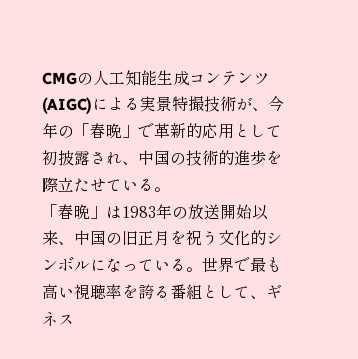CMGの人工知能生成コンテンツ(AIGC)による実景特撮技術が、今年の「春晩」で革新的応用として初披露され、中国の技術的進歩を際立たせている。
「春晩」は1983年の放送開始以来、中国の旧正月を祝う文化的シンボルになっている。世界で最も高い視聴率を誇る番組として、ギネス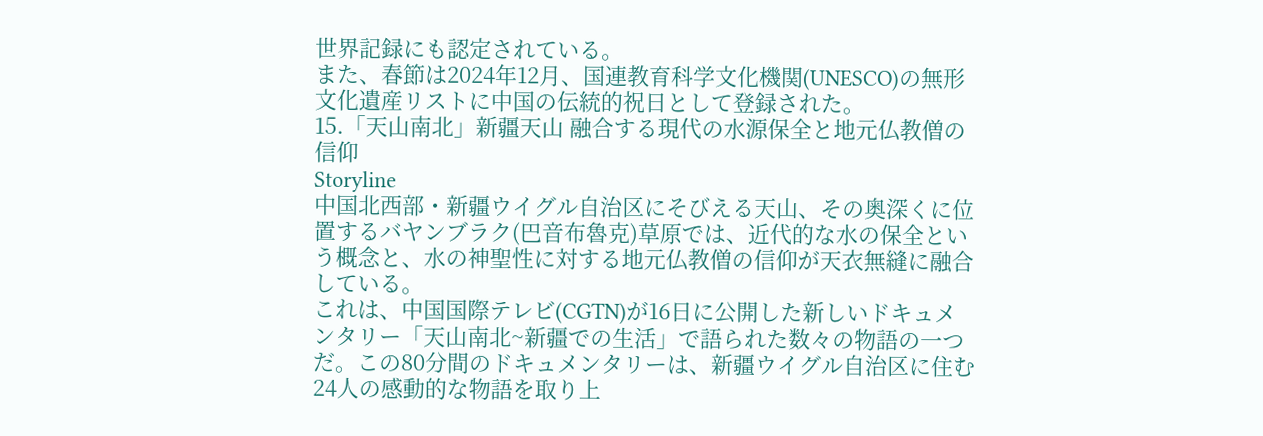世界記録にも認定されている。
また、春節は2024年12月、国連教育科学文化機関(UNESCO)の無形文化遺産リストに中国の伝統的祝日として登録された。
15.「天山南北」新疆天山 融合する現代の水源保全と地元仏教僧の信仰
Storyline
中国北西部・新疆ウイグル自治区にそびえる天山、その奥深くに位置するバヤンブラク(巴音布魯克)草原では、近代的な水の保全という概念と、水の神聖性に対する地元仏教僧の信仰が天衣無縫に融合している。
これは、中国国際テレビ(CGTN)が16日に公開した新しいドキュメンタリー「天山南北~新疆での生活」で語られた数々の物語の一つだ。この80分間のドキュメンタリーは、新疆ウイグル自治区に住む24人の感動的な物語を取り上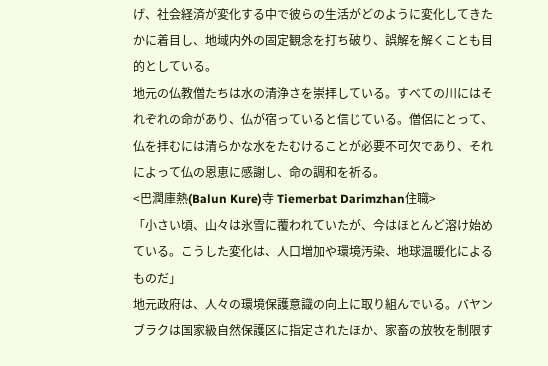げ、社会経済が変化する中で彼らの生活がどのように変化してきたかに着目し、地域内外の固定観念を打ち破り、誤解を解くことも目的としている。
地元の仏教僧たちは水の清浄さを崇拝している。すべての川にはそれぞれの命があり、仏が宿っていると信じている。僧侶にとって、仏を拝むには清らかな水をたむけることが必要不可欠であり、それによって仏の恩恵に感謝し、命の調和を祈る。
<巴潤庫熱(Balun Kure)寺 Tiemerbat Darimzhan住職>
「小さい頃、山々は氷雪に覆われていたが、今はほとんど溶け始めている。こうした変化は、人口増加や環境汚染、地球温暖化によるものだ」
地元政府は、人々の環境保護意識の向上に取り組んでいる。バヤンブラクは国家級自然保護区に指定されたほか、家畜の放牧を制限す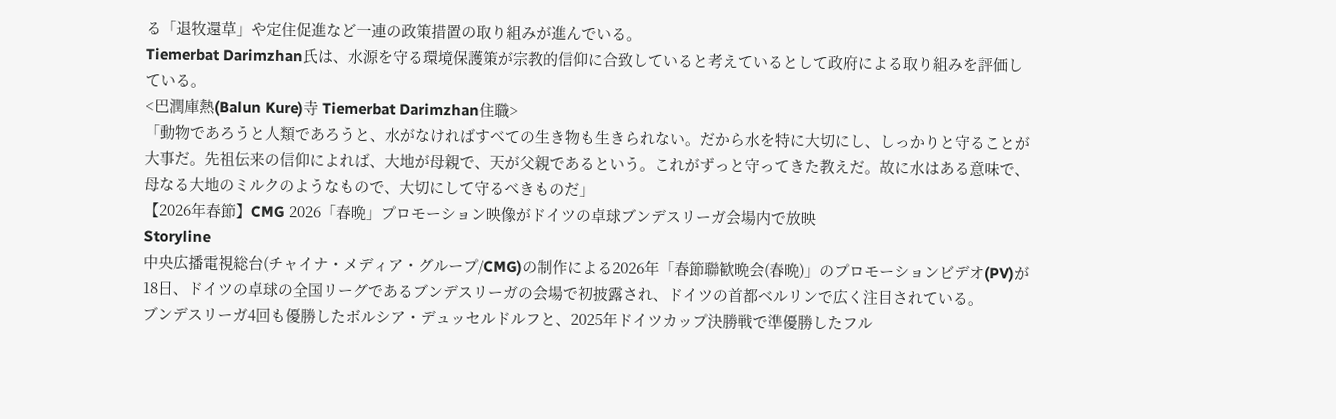る「退牧還草」や定住促進など一連の政策措置の取り組みが進んでいる。
Tiemerbat Darimzhan氏は、水源を守る環境保護策が宗教的信仰に合致していると考えているとして政府による取り組みを評価している。
<巴潤庫熱(Balun Kure)寺 Tiemerbat Darimzhan住職>
「動物であろうと人類であろうと、水がなければすべての生き物も生きられない。だから水を特に大切にし、しっかりと守ることが大事だ。先祖伝来の信仰によれば、大地が母親で、天が父親であるという。これがずっと守ってきた教えだ。故に水はある意味で、母なる大地のミルクのようなもので、大切にして守るべきものだ」
【2026年春節】CMG 2026「春晩」プロモーション映像がドイツの卓球ブンデスリーガ会場内で放映
Storyline
中央広播電視総台(チャイナ・メディア・グループ/CMG)の制作による2026年「春節聯歓晩会(春晩)」のプロモーションビデオ(PV)が18日、ドイツの卓球の全国リーグであるブンデスリーガの会場で初披露され、ドイツの首都ベルリンで広く注目されている。
ブンデスリーガ4回も優勝したボルシア・デュッセルドルフと、2025年ドイツカップ決勝戦で準優勝したフル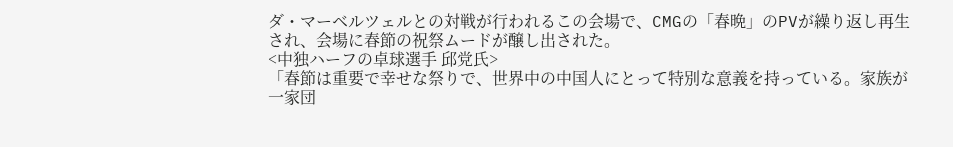ダ・マーベルツェルとの対戦が行われるこの会場で、CMGの「春晩」のPVが繰り返し再生され、会場に春節の祝祭ムードが醸し出された。
<中独ハーフの卓球選手 邱党氏>
「春節は重要で幸せな祭りで、世界中の中国人にとって特別な意義を持っている。家族が一家団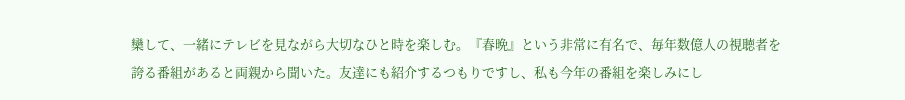欒して、一緒にテレビを見ながら大切なひと時を楽しむ。『春晩』という非常に有名で、毎年数億人の視聴者を誇る番組があると両親から聞いた。友達にも紹介するつもりですし、私も今年の番組を楽しみにし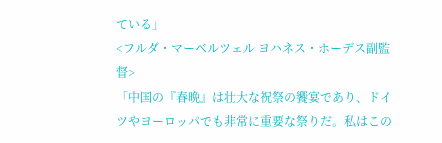ている」
<フルダ・マーベルツェル ヨハネス・ホーデス副監督>
「中国の『春晩』は壮大な祝祭の饗宴であり、ドイツやヨーロッパでも非常に重要な祭りだ。私はこの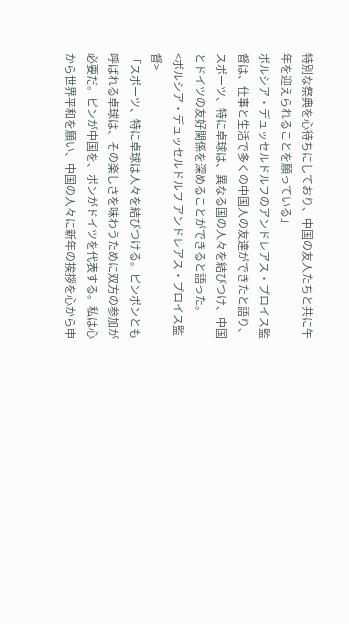特別な祭典を心待ちにしており、中国の友人たちと共に午年を迎えられることを願っている」
ボルシア・デュッセルドルフのアンドレアス・プロイス監督は、仕事と生活で多くの中国人の友達ができたと語り、スポーツ、特に卓球は、異なる国の人々を結びつけ、中国とドイツの友好関係を深めることができると語った。
<ボルシア・デュッセルドルフ アンドレアス・プロイス監督>
「スポーツ、特に卓球は人々を結びつける。ピンポンとも呼ばれる卓球は、その楽しさを味わうために双方の参加が必要だ。ピンが中国を、ポンがドイツを代表する。私は心から世界平和を願い、中国の人々に新年の挨拶を心から申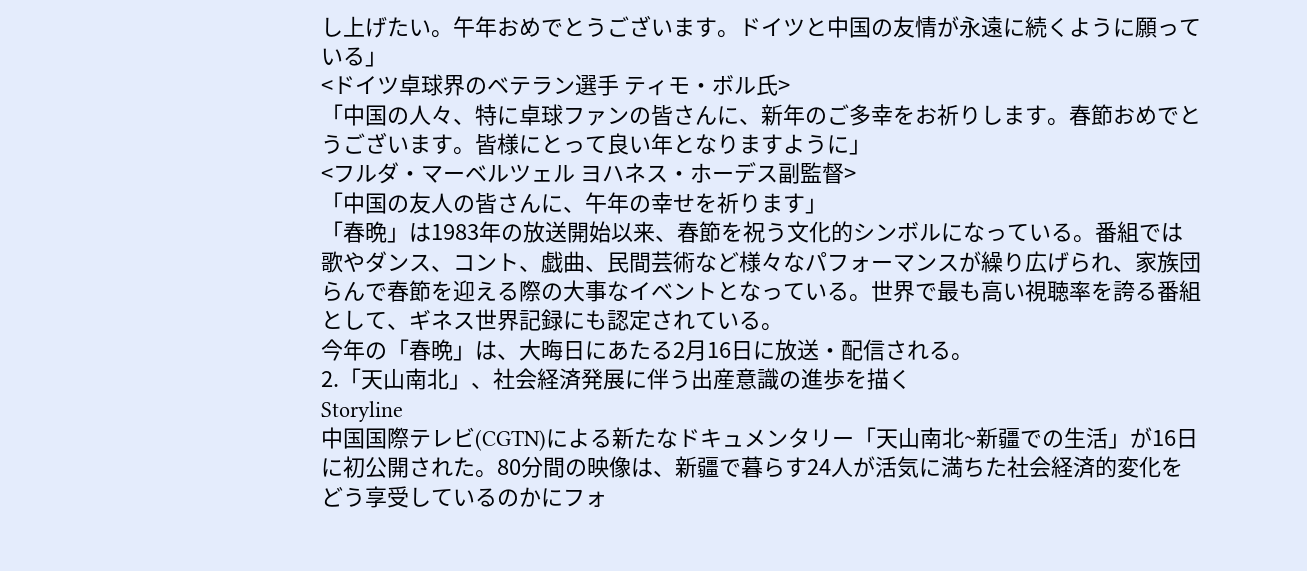し上げたい。午年おめでとうございます。ドイツと中国の友情が永遠に続くように願っている」
<ドイツ卓球界のベテラン選手 ティモ・ボル氏>
「中国の人々、特に卓球ファンの皆さんに、新年のご多幸をお祈りします。春節おめでとうございます。皆様にとって良い年となりますように」
<フルダ・マーベルツェル ヨハネス・ホーデス副監督>
「中国の友人の皆さんに、午年の幸せを祈ります」
「春晩」は1983年の放送開始以来、春節を祝う文化的シンボルになっている。番組では歌やダンス、コント、戯曲、民間芸術など様々なパフォーマンスが繰り広げられ、家族団らんで春節を迎える際の大事なイベントとなっている。世界で最も高い視聴率を誇る番組として、ギネス世界記録にも認定されている。
今年の「春晩」は、大晦日にあたる2月16日に放送・配信される。
2.「天山南北」、社会経済発展に伴う出産意識の進歩を描く
Storyline
中国国際テレビ(CGTN)による新たなドキュメンタリー「天山南北~新疆での生活」が16日に初公開された。80分間の映像は、新疆で暮らす24人が活気に満ちた社会経済的変化をどう享受しているのかにフォ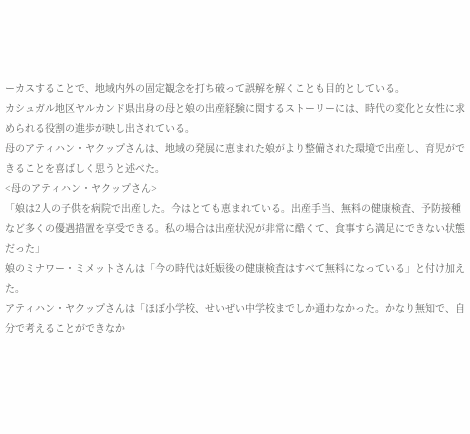ーカスすることで、地域内外の固定観念を打ち破って誤解を解くことも目的としている。
カシュガル地区ヤルカンド県出身の母と娘の出産経験に関するストーリーには、時代の変化と女性に求められる役割の進歩が映し出されている。
母のアティハン・ヤクップさんは、地域の発展に恵まれた娘がより整備された環境で出産し、育児ができることを喜ばしく思うと述べた。
<母のアティハン・ヤクップさん>
「娘は2人の子供を病院で出産した。今はとても恵まれている。出産手当、無料の健康検査、予防接種など多くの優遇措置を享受できる。私の場合は出産状況が非常に酷くて、食事すら満足にできない状態だった」
娘のミナワー・ミメットさんは「今の時代は妊娠後の健康検査はすべて無料になっている」と付け加えた。
アティハン・ヤクップさんは「ほぼ小学校、せいぜい中学校までしか通わなかった。かなり無知で、自分で考えることができなか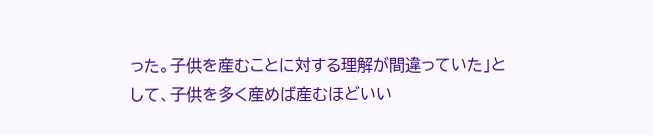った。子供を産むことに対する理解が間違っていた」として、子供を多く産めば産むほどいい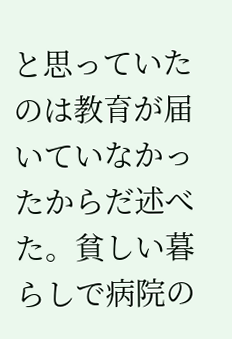と思っていたのは教育が届いていなかったからだ述べた。貧しい暮らしで病院の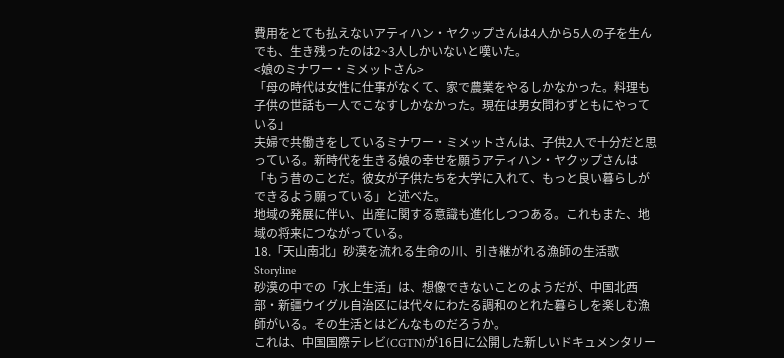費用をとても払えないアティハン・ヤクップさんは4人から5人の子を生んでも、生き残ったのは2~3人しかいないと嘆いた。
<娘のミナワー・ミメットさん>
「母の時代は女性に仕事がなくて、家で農業をやるしかなかった。料理も子供の世話も一人でこなすしかなかった。現在は男女問わずともにやっている」
夫婦で共働きをしているミナワー・ミメットさんは、子供2人で十分だと思っている。新時代を生きる娘の幸せを願うアティハン・ヤクップさんは「もう昔のことだ。彼女が子供たちを大学に入れて、もっと良い暮らしができるよう願っている」と述べた。
地域の発展に伴い、出産に関する意識も進化しつつある。これもまた、地域の将来につながっている。
18.「天山南北」砂漠を流れる生命の川、引き継がれる漁師の生活歌
Storyline
砂漠の中での「水上生活」は、想像できないことのようだが、中国北西部・新疆ウイグル自治区には代々にわたる調和のとれた暮らしを楽しむ漁師がいる。その生活とはどんなものだろうか。
これは、中国国際テレビ(CGTN)が16日に公開した新しいドキュメンタリー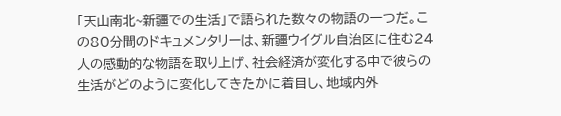「天山南北~新疆での生活」で語られた数々の物語の一つだ。この80分間のドキュメンタリーは、新疆ウイグル自治区に住む24人の感動的な物語を取り上げ、社会経済が変化する中で彼らの生活がどのように変化してきたかに着目し、地域内外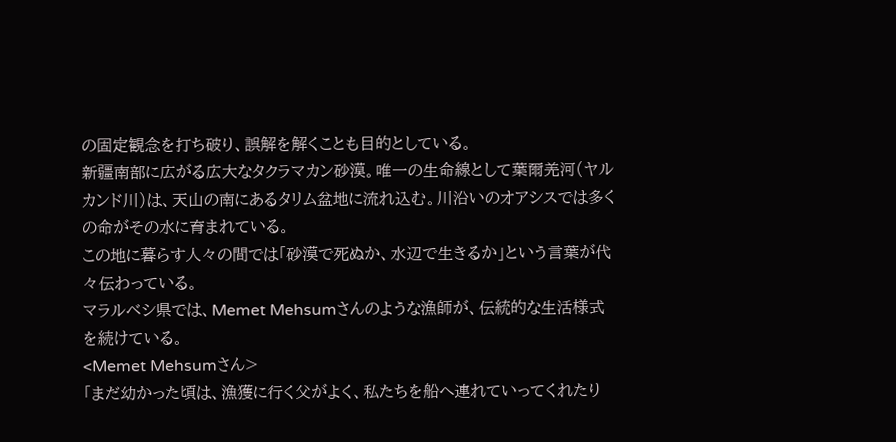の固定観念を打ち破り、誤解を解くことも目的としている。
新疆南部に広がる広大なタクラマカン砂漠。唯一の生命線として葉爾羌河(ヤルカンド川)は、天山の南にあるタリム盆地に流れ込む。川沿いのオアシスでは多くの命がその水に育まれている。
この地に暮らす人々の間では「砂漠で死ぬか、水辺で生きるか」という言葉が代々伝わっている。
マラルベシ県では、Memet Mehsumさんのような漁師が、伝統的な生活様式を続けている。
<Memet Mehsumさん>
「まだ幼かった頃は、漁獲に行く父がよく、私たちを船へ連れていってくれたり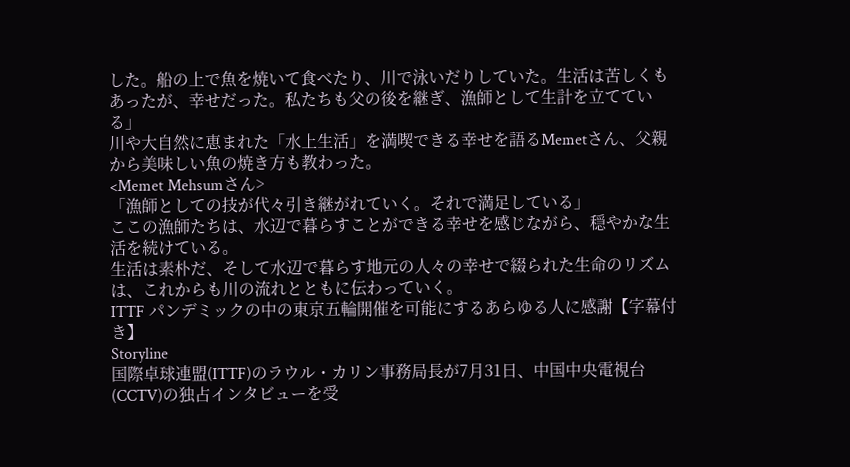した。船の上で魚を焼いて食べたり、川で泳いだりしていた。生活は苦しくもあったが、幸せだった。私たちも父の後を継ぎ、漁師として生計を立てている」
川や大自然に恵まれた「水上生活」を満喫できる幸せを語るMemetさん、父親から美味しい魚の焼き方も教わった。
<Memet Mehsumさん>
「漁師としての技が代々引き継がれていく。それで満足している」
ここの漁師たちは、水辺で暮らすことができる幸せを感じながら、穏やかな生活を続けている。
生活は素朴だ、そして水辺で暮らす地元の人々の幸せで綴られた生命のリズムは、これからも川の流れとともに伝わっていく。
ITTF パンデミックの中の東京五輪開催を可能にするあらゆる人に感謝【字幕付き】
Storyline
国際卓球連盟(ITTF)のラウル・カリン事務局長が7月31日、中国中央電視台(CCTV)の独占インタビューを受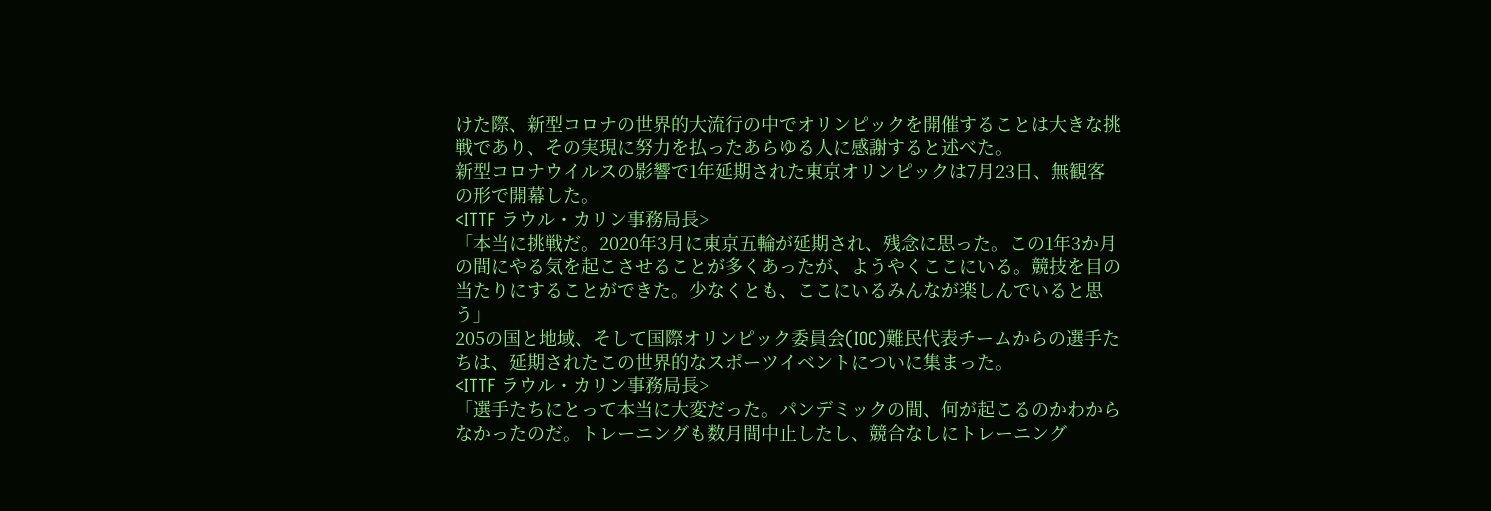けた際、新型コロナの世界的大流行の中でオリンピックを開催することは大きな挑戦であり、その実現に努力を払ったあらゆる人に感謝すると述べた。
新型コロナウイルスの影響で1年延期された東京オリンピックは7月23日、無観客の形で開幕した。
<ITTF ラウル・カリン事務局長>
「本当に挑戦だ。2020年3月に東京五輪が延期され、残念に思った。この1年3か月の間にやる気を起こさせることが多くあったが、ようやくここにいる。競技を目の当たりにすることができた。少なくとも、ここにいるみんなが楽しんでいると思う」
205の国と地域、そして国際オリンピック委員会(IOC)難民代表チームからの選手たちは、延期されたこの世界的なスポーツイベントについに集まった。
<ITTF ラウル・カリン事務局長>
「選手たちにとって本当に大変だった。パンデミックの間、何が起こるのかわからなかったのだ。トレーニングも数月間中止したし、競合なしにトレーニング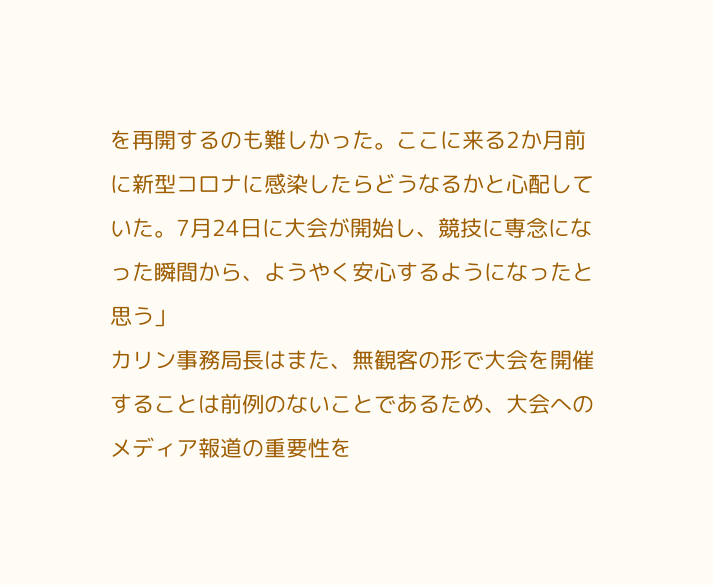を再開するのも難しかった。ここに来る2か月前に新型コロナに感染したらどうなるかと心配していた。7月24日に大会が開始し、競技に専念になった瞬間から、ようやく安心するようになったと思う」
カリン事務局長はまた、無観客の形で大会を開催することは前例のないことであるため、大会へのメディア報道の重要性を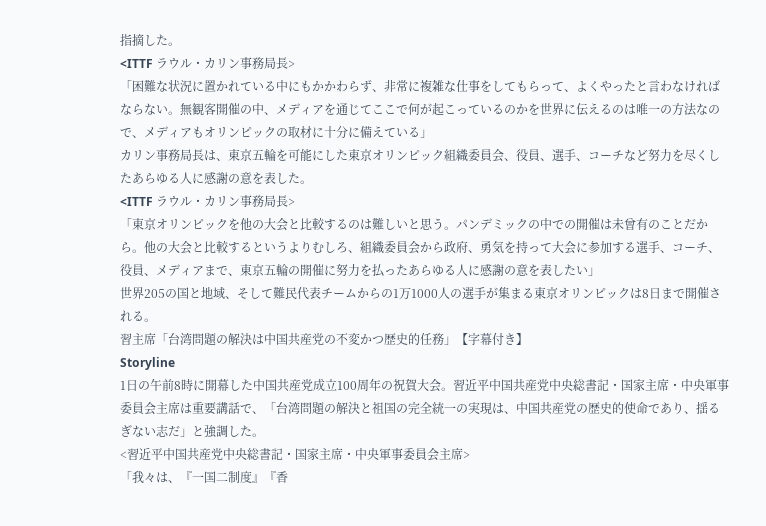指摘した。
<ITTF ラウル・カリン事務局長>
「困難な状況に置かれている中にもかかわらず、非常に複雑な仕事をしてもらって、よくやったと言わなければならない。無観客開催の中、メディアを通じてここで何が起こっているのかを世界に伝えるのは唯一の方法なので、メディアもオリンピックの取材に十分に備えている」
カリン事務局長は、東京五輪を可能にした東京オリンピック組織委員会、役員、選手、コーチなど努力を尽くしたあらゆる人に感謝の意を表した。
<ITTF ラウル・カリン事務局長>
「東京オリンピックを他の大会と比較するのは難しいと思う。パンデミックの中での開催は未曾有のことだから。他の大会と比較するというよりむしろ、組織委員会から政府、勇気を持って大会に参加する選手、コーチ、役員、メディアまで、東京五輪の開催に努力を払ったあらゆる人に感謝の意を表したい」
世界205の国と地域、そして難民代表チームからの1万1000人の選手が集まる東京オリンピックは8日まで開催される。
習主席「台湾問題の解決は中国共産党の不変かつ歴史的任務」【字幕付き】
Storyline
1日の午前8時に開幕した中国共産党成立100周年の祝賀大会。習近平中国共産党中央総書記・国家主席・中央軍事委員会主席は重要講話で、「台湾問題の解決と祖国の完全統一の実現は、中国共産党の歴史的使命であり、揺るぎない志だ」と強調した。
<習近平中国共産党中央総書記・国家主席・中央軍事委員会主席>
「我々は、『一国二制度』『香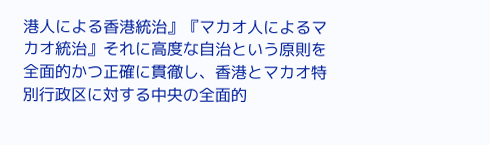港人による香港統治』『マカオ人によるマカオ統治』それに高度な自治という原則を全面的かつ正確に貫徹し、香港とマカオ特別行政区に対する中央の全面的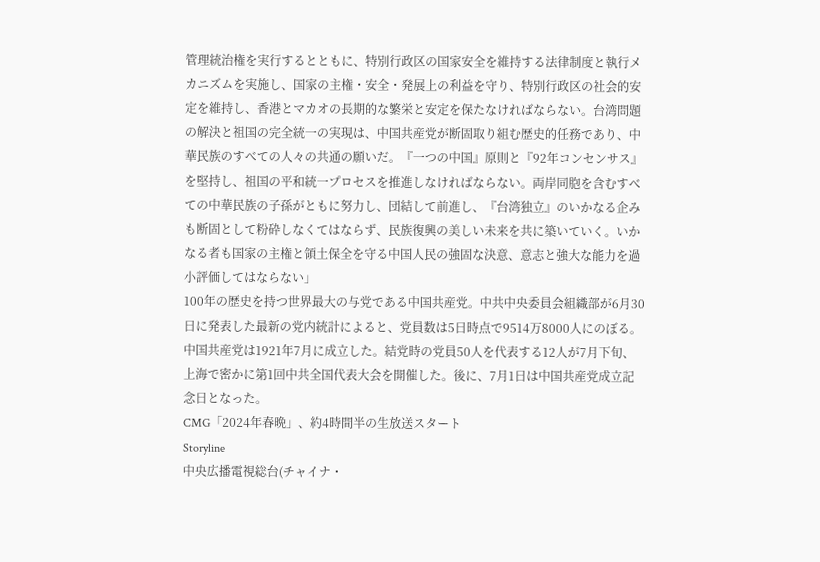管理統治権を実行するとともに、特別行政区の国家安全を維持する法律制度と執行メカニズムを実施し、国家の主権・安全・発展上の利益を守り、特別行政区の社会的安定を維持し、香港とマカオの長期的な繁栄と安定を保たなければならない。台湾問題の解決と祖国の完全統一の実現は、中国共産党が断固取り組む歴史的任務であり、中華民族のすべての人々の共通の願いだ。『一つの中国』原則と『92年コンセンサス』を堅持し、祖国の平和統一プロセスを推進しなければならない。両岸同胞を含むすべての中華民族の子孫がともに努力し、団結して前進し、『台湾独立』のいかなる企みも断固として粉砕しなくてはならず、民族復興の美しい未来を共に築いていく。いかなる者も国家の主権と領土保全を守る中国人民の強固な決意、意志と強大な能力を過小評価してはならない」
100年の歴史を持つ世界最大の与党である中国共産党。中共中央委員会組織部が6月30日に発表した最新の党内統計によると、党員数は5日時点で9514万8000人にのぼる。
中国共産党は1921年7月に成立した。結党時の党員50人を代表する12人が7月下旬、上海で密かに第1回中共全国代表大会を開催した。後に、7月1日は中国共産党成立記念日となった。
CMG「2024年春晩」、約4時間半の生放送スタート
Storyline
中央広播電視総台(チャイナ・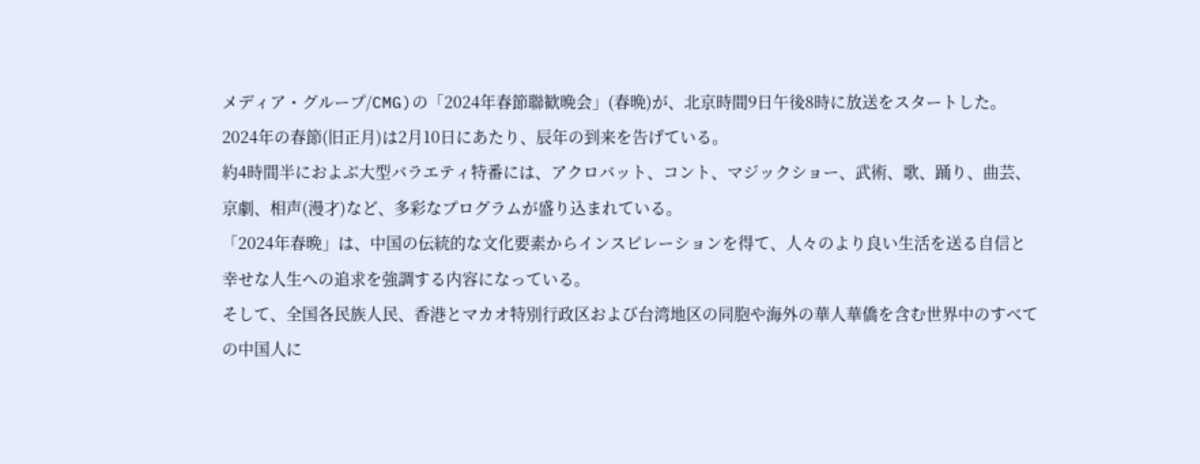メディア・グループ/CMG)の「2024年春節聯歓晩会」(春晩)が、北京時間9日午後8時に放送をスタートした。2024年の春節(旧正月)は2月10日にあたり、辰年の到来を告げている。
約4時間半におよぶ大型バラエティ特番には、アクロバット、コント、マジックショー、武術、歌、踊り、曲芸、京劇、相声(漫才)など、多彩なプログラムが盛り込まれている。
「2024年春晩」は、中国の伝統的な文化要素からインスピレーションを得て、人々のより良い生活を送る自信と幸せな人生への追求を強調する内容になっている。
そして、全国各民族人民、香港とマカオ特別行政区および台湾地区の同胞や海外の華人華僑を含む世界中のすべての中国人に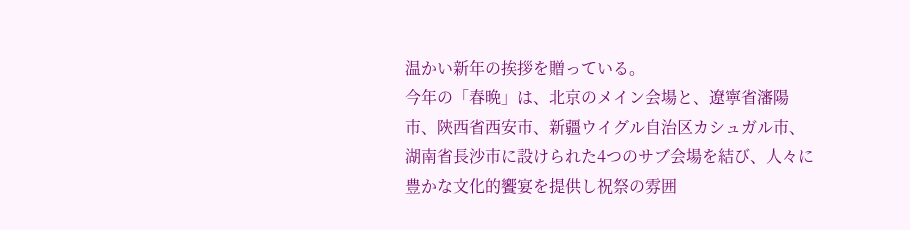温かい新年の挨拶を贈っている。
今年の「春晩」は、北京のメイン会場と、遼寧省瀋陽市、陝西省西安市、新疆ウイグル自治区カシュガル市、湖南省長沙市に設けられた4つのサブ会場を結び、人々に豊かな文化的饗宴を提供し祝祭の雰囲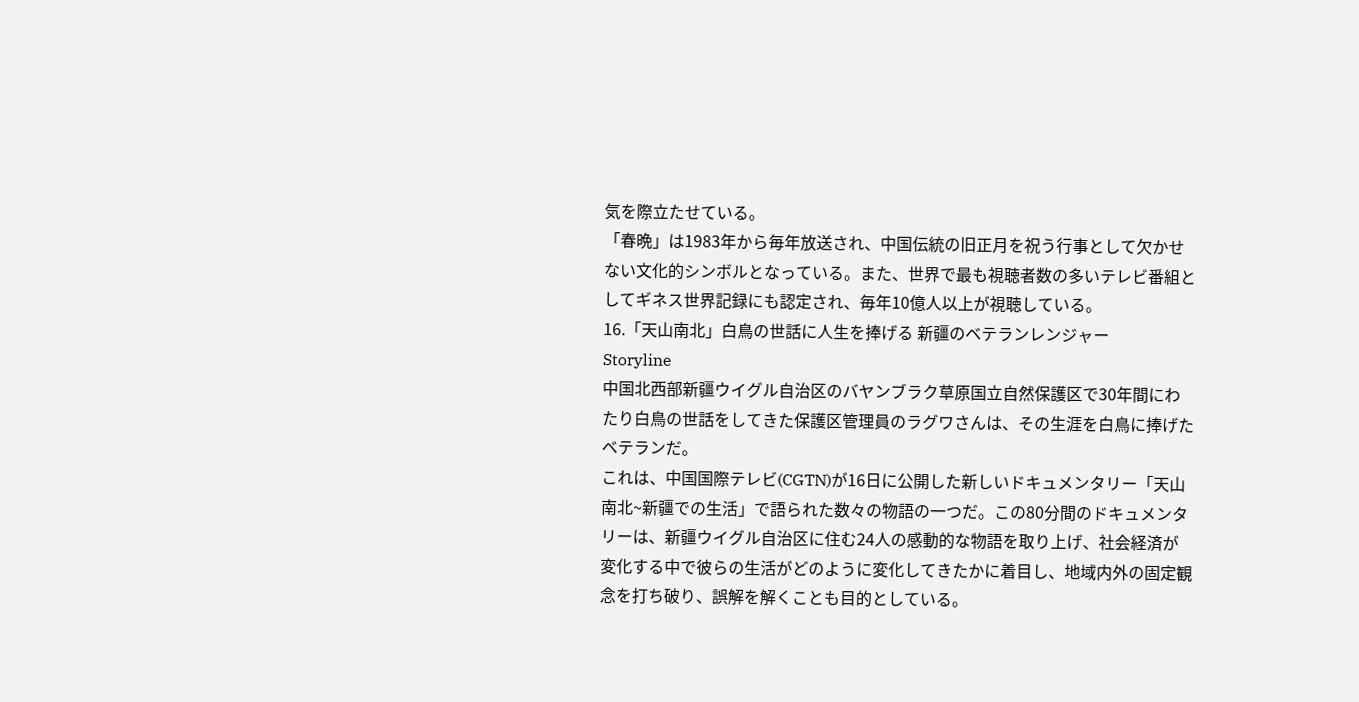気を際立たせている。
「春晩」は1983年から毎年放送され、中国伝統の旧正月を祝う行事として欠かせない文化的シンボルとなっている。また、世界で最も視聴者数の多いテレビ番組としてギネス世界記録にも認定され、毎年10億人以上が視聴している。
16.「天山南北」白鳥の世話に人生を捧げる 新疆のベテランレンジャー
Storyline
中国北西部新疆ウイグル自治区のバヤンブラク草原国立自然保護区で30年間にわたり白鳥の世話をしてきた保護区管理員のラグワさんは、その生涯を白鳥に捧げたベテランだ。
これは、中国国際テレビ(CGTN)が16日に公開した新しいドキュメンタリー「天山南北~新疆での生活」で語られた数々の物語の一つだ。この80分間のドキュメンタリーは、新疆ウイグル自治区に住む24人の感動的な物語を取り上げ、社会経済が変化する中で彼らの生活がどのように変化してきたかに着目し、地域内外の固定観念を打ち破り、誤解を解くことも目的としている。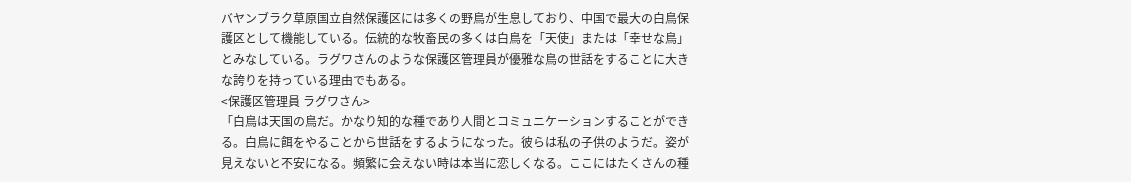バヤンブラク草原国立自然保護区には多くの野鳥が生息しており、中国で最大の白鳥保護区として機能している。伝統的な牧畜民の多くは白鳥を「天使」または「幸せな鳥」とみなしている。ラグワさんのような保護区管理員が優雅な鳥の世話をすることに大きな誇りを持っている理由でもある。
<保護区管理員 ラグワさん>
「白鳥は天国の鳥だ。かなり知的な種であり人間とコミュニケーションすることができる。白鳥に餌をやることから世話をするようになった。彼らは私の子供のようだ。姿が見えないと不安になる。頻繁に会えない時は本当に恋しくなる。ここにはたくさんの種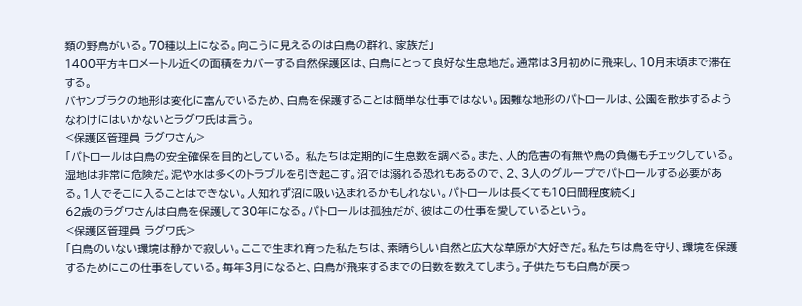類の野鳥がいる。70種以上になる。向こうに見えるのは白鳥の群れ、家族だ」
1400平方キロメートル近くの面積をカバーする自然保護区は、白鳥にとって良好な生息地だ。通常は3月初めに飛来し、10月末頃まで滞在する。
バヤンブラクの地形は変化に富んでいるため、白鳥を保護することは簡単な仕事ではない。困難な地形のパトロールは、公園を散歩するようなわけにはいかないとラグワ氏は言う。
<保護区管理員 ラグワさん>
「パトロールは白鳥の安全確保を目的としている。 私たちは定期的に生息数を調べる。また、人的危害の有無や鳥の負傷もチェックしている。湿地は非常に危険だ。泥や水は多くのトラブルを引き起こす。沼では溺れる恐れもあるので、2、3人のグループでパトロールする必要がある。1人でそこに入ることはできない。人知れず沼に吸い込まれるかもしれない。パトロールは長くても10日間程度続く」
62歳のラグワさんは白鳥を保護して30年になる。パトロールは孤独だが、彼はこの仕事を愛しているという。
<保護区管理員 ラグワ氏>
「白鳥のいない環境は静かで寂しい。ここで生まれ育った私たちは、素晴らしい自然と広大な草原が大好きだ。私たちは鳥を守り、環境を保護するためにこの仕事をしている。毎年3月になると、白鳥が飛来するまでの日数を数えてしまう。子供たちも白鳥が戻っ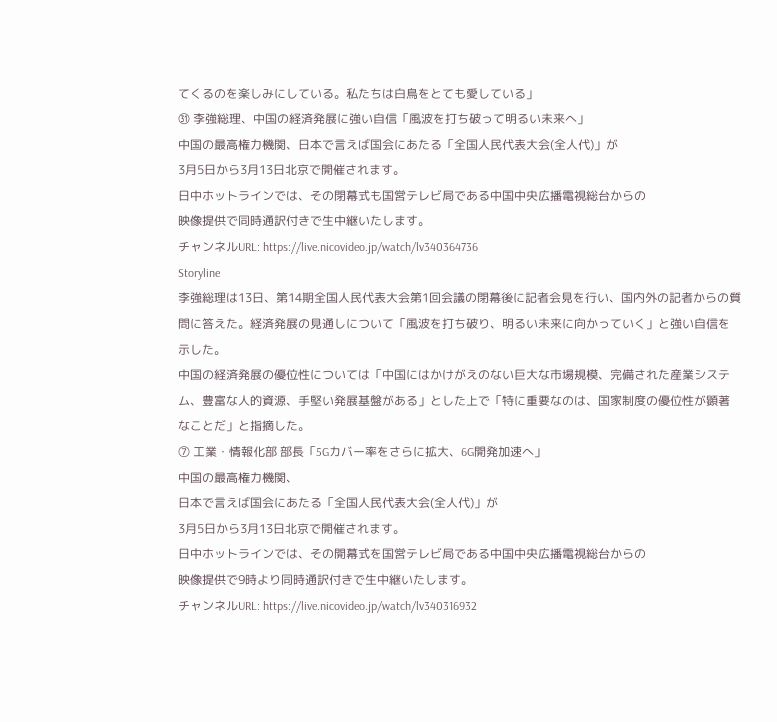てくるのを楽しみにしている。私たちは白鳥をとても愛している」
㉛ 李強総理、中国の経済発展に強い自信「風波を打ち破って明るい未来へ」
中国の最高権力機関、日本で言えば国会にあたる「全国人民代表大会(全人代)」が
3月5日から3月13日北京で開催されます。
日中ホットラインでは、その閉幕式も国営テレビ局である中国中央広播電視総台からの
映像提供で同時通訳付きで生中継いたします。
チャンネルURL: https://live.nicovideo.jp/watch/lv340364736
Storyline
李強総理は13日、第14期全国人民代表大会第1回会議の閉幕後に記者会見を行い、国内外の記者からの質問に答えた。経済発展の見通しについて「風波を打ち破り、明るい未来に向かっていく」と強い自信を示した。
中国の経済発展の優位性については「中国にはかけがえのない巨大な市場規模、完備された産業システム、豊富な人的資源、手堅い発展基盤がある」とした上で「特に重要なのは、国家制度の優位性が顕著なことだ」と指摘した。
⑦ 工業・情報化部 部長「5Gカバー率をさらに拡大、6G開発加速へ」
中国の最高権力機関、
日本で言えば国会にあたる「全国人民代表大会(全人代)」が
3月5日から3月13日北京で開催されます。
日中ホットラインでは、その開幕式を国営テレビ局である中国中央広播電視総台からの
映像提供で9時より同時通訳付きで生中継いたします。
チャンネルURL: https://live.nicovideo.jp/watch/lv340316932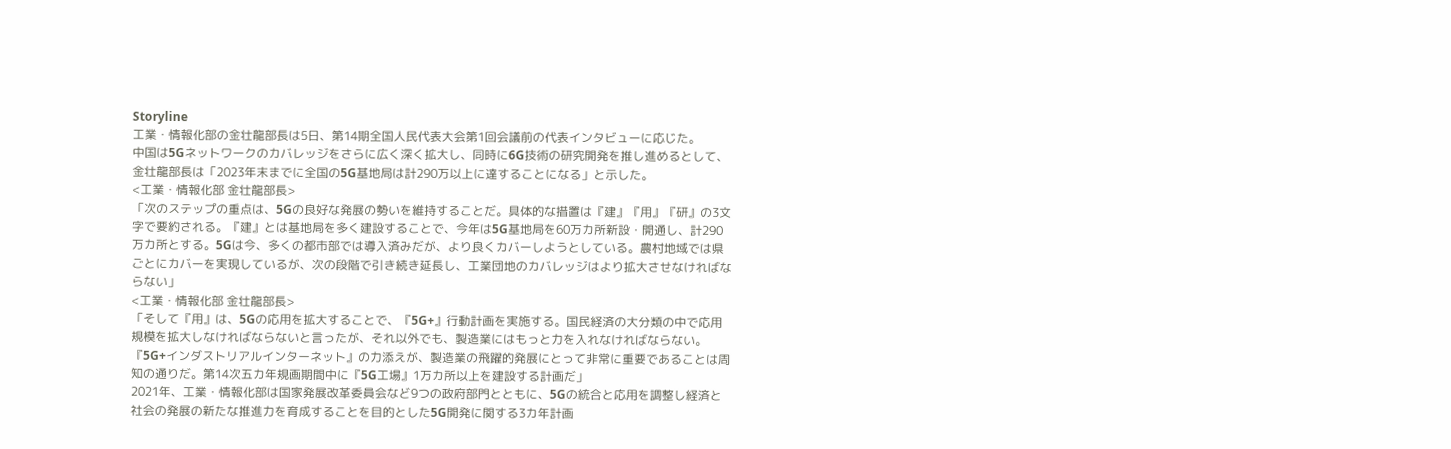Storyline
工業・情報化部の金壮龍部長は5日、第14期全国人民代表大会第1回会議前の代表インタビューに応じた。
中国は5Gネットワークのカバレッジをさらに広く深く拡大し、同時に6G技術の研究開発を推し進めるとして、金壮龍部長は「2023年末までに全国の5G基地局は計290万以上に達することになる」と示した。
<工業・情報化部 金壮龍部長>
「次のステップの重点は、5Gの良好な発展の勢いを維持することだ。具体的な措置は『建』『用』『研』の3文字で要約される。『建』とは基地局を多く建設することで、今年は5G基地局を60万カ所新設・開通し、計290万カ所とする。5Gは今、多くの都市部では導入済みだが、より良くカバーしようとしている。農村地域では県ごとにカバーを実現しているが、次の段階で引き続き延長し、工業団地のカバレッジはより拡大させなければならない」
<工業・情報化部 金壮龍部長>
「そして『用』は、5Gの応用を拡大することで、『5G+』行動計画を実施する。国民経済の大分類の中で応用規模を拡大しなければならないと言ったが、それ以外でも、製造業にはもっと力を入れなければならない。『5G+インダストリアルインターネット』の力添えが、製造業の飛躍的発展にとって非常に重要であることは周知の通りだ。第14次五カ年規画期間中に『5G工場』1万カ所以上を建設する計画だ」
2021年、工業・情報化部は国家発展改革委員会など9つの政府部門とともに、5Gの統合と応用を調整し経済と社会の発展の新たな推進力を育成することを目的とした5G開発に関する3カ年計画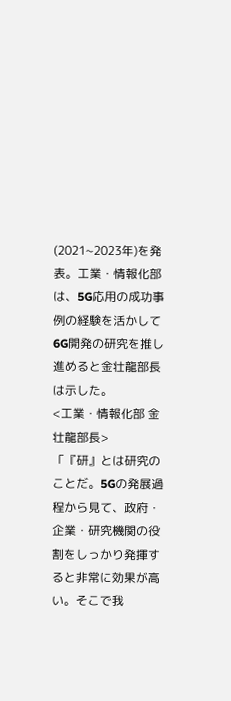(2021~2023年)を発表。工業・情報化部は、5G応用の成功事例の経験を活かして6G開発の研究を推し進めると金壮龍部長は示した。
<工業・情報化部 金壮龍部長>
「『研』とは研究のことだ。5Gの発展過程から見て、政府・企業・研究機関の役割をしっかり発揮すると非常に効果が高い。そこで我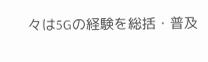々は5Gの経験を総括・普及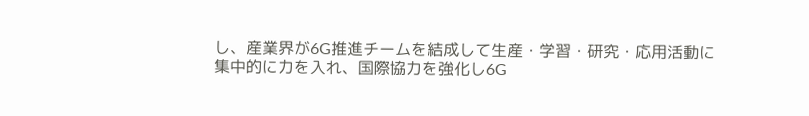し、産業界が6G推進チームを結成して生産・学習・研究・応用活動に集中的に力を入れ、国際協力を強化し6G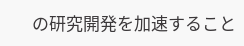の研究開発を加速すること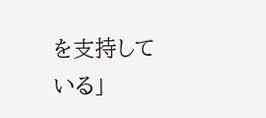を支持している」